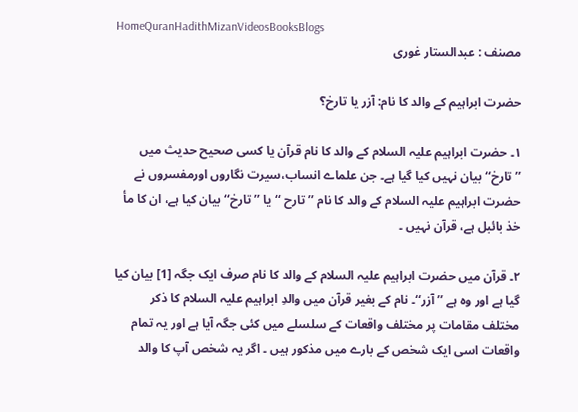HomeQuranHadithMizanVideosBooksBlogs
مصنف : عبدالستار غوری

حضرت ابراہیم کے والد کا نام: آزر یا تارخ؟

۱۔ حضرت ابراہیم علیہ السلام کے والد کا نام قرآن یا کسی صحیح حدیث میں ’’تارخ‘‘ بیان نہیں کیا گیا ہے۔ جن علماے انساب،سیرت نگاروں اورمفسروں نے حضرت ابراہیم علیہ السلام کے والد کا نام ’’تارح ‘‘ یا ’’تارخ‘‘ بیان کیا ہے، ان کا مأ خذ بائبل ہے، قرآن نہیں ۔

۲۔ قرآن میں حضرت ابراہیم علیہ السلام کے والد کا نام صرف ایک جگہ [1] بیان کیا گیا ہے اور وہ ہے ’’آزر‘‘۔ نام کے بغیر قرآن میں والدِ ابراہیم علیہ السلام کا ذکر مختلف مقامات پر مختلف واقعات کے سلسلے میں کئی جگہ آیا ہے اور یہ تمام واقعات اسی ایک شخص کے بارے میں مذکور ہیں ۔ اگر یہ شخص آپ کا والد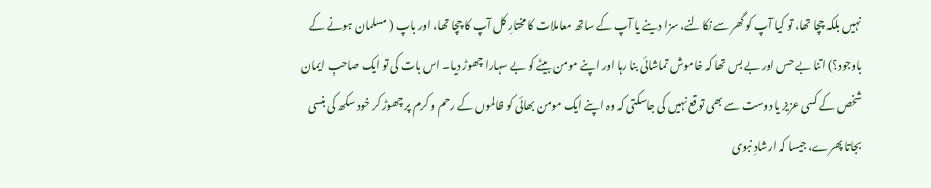نہیں بلکہ چچا تھا، تو کیا آپ کو گھر سے نکالنے، سزا دینے یا آپ کے ساتھ معاملات کا مختارِ کل آپ کا چچا تھا، اور باپ ( مسلمان ہونے کے باوجود؟) اتنا بے حس اور بے بس تھا کہ خاموش تماشائی بنا رہا اور اپنے مومن بیٹے کو بے سہارا چھوڑ دیا۔ اس بات کی تو ایک صاحبِ ایمان شخص کے کسی عزیز یا دوست سے بھی توقع نہیں کی جاسکتی کہ وہ اپنے ایک مومن بھائی کو ظالموں کے رحم و کرم پر چھوڑ کر خود سکھ کی بنسی بجاتا پھرے، جیسا کہ ارشادِ نبوی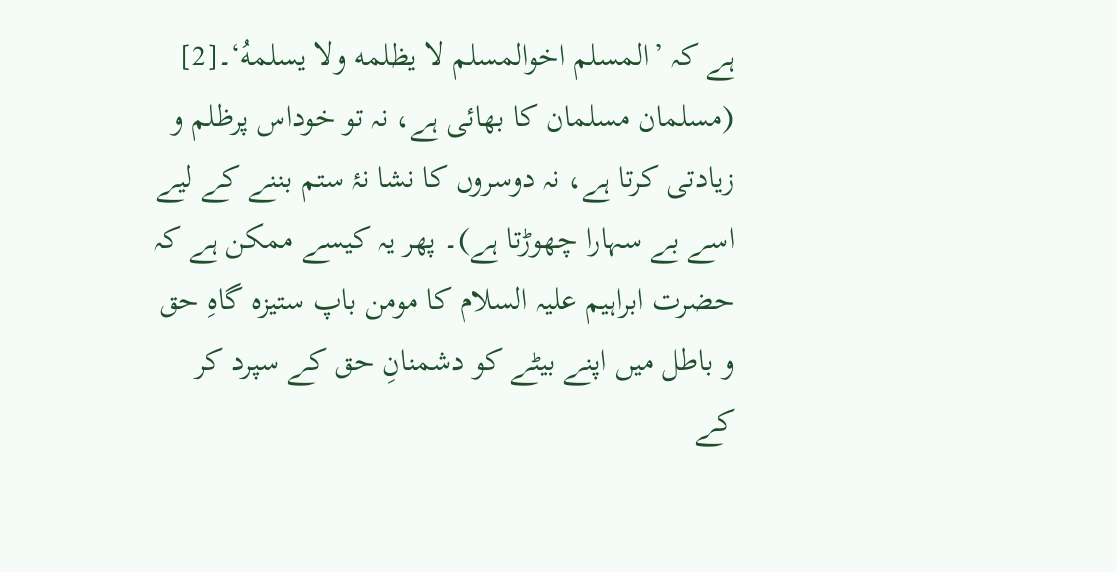ہے کہ ’المسلم اخوالمسلم لا یظلمه ولا یسلمهُ‘۔[2] (مسلمان مسلمان کا بھائی ہے، نہ تو خوداس پرظلم و زیادتی کرتا ہے، نہ دوسروں کا نشا نۂ ستم بننے کے لیے اسے بے سہارا چھوڑتا ہے)۔ پھر یہ کیسے ممکن ہے کہ حضرت ابراہیم علیہ السلام کا مومن باپ ستیزہ گاہِ حق و باطل میں اپنے بیٹے کو دشمنانِ حق کے سپرد کر کے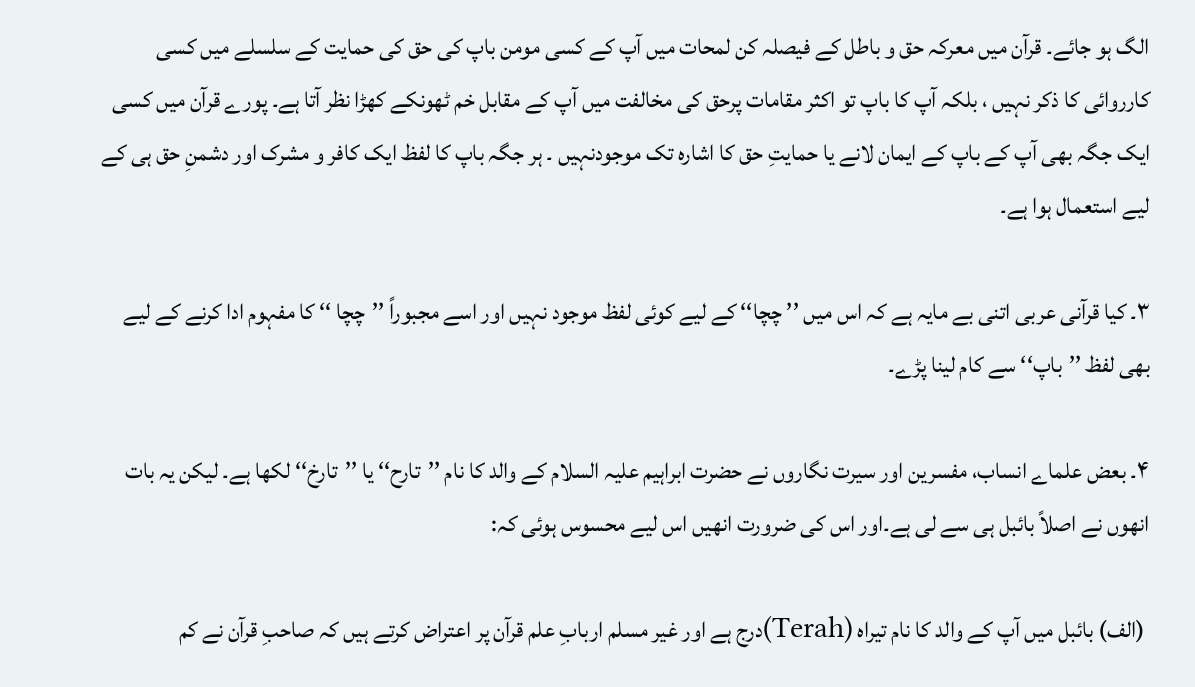الگ ہو جائے۔ قرآن میں معرکہ حق و باطل کے فیصلہ کن لمحات میں آپ کے کسی مومن باپ کی حق کی حمایت کے سلسلے میں کسی کارروائی کا ذکر نہیں ، بلکہ آپ کا باپ تو اکثر مقامات پرحق کی مخالفت میں آپ کے مقابل خم ٹھونکے کھڑا نظر آتا ہے۔ پورے قرآن میں کسی ایک جگہ بھی آپ کے باپ کے ایمان لانے یا حمایتِ حق کا اشارہ تک موجودنہیں ۔ ہر جگہ باپ کا لفظ ایک کافر و مشرک اور دشمنِ حق ہی کے لیے استعمال ہوا ہے۔

۳۔ کیا قرآنی عربی اتنی بے مایہ ہے کہ اس میں ’’ چچا‘‘ کے لیے کوئی لفظ موجود نہیں اور اسے مجبوراً ’’چچا ‘‘ کا مفہوم ادا کرنے کے لیے بھی لفظ ’’باپ‘‘ سے کام لینا پڑے۔

۴۔ بعض علماے انساب، مفسرین اور سیرت نگاروں نے حضرت ابراہیم علیہ السلام کے والد کا نام ’’تارح‘‘ یا ’’تارخ‘‘ لکھا ہے۔ لیکن یہ بات انھوں نے اصلاً بائبل ہی سے لی ہے۔اور اس کی ضرورت انھیں اس لیے محسوس ہوئی کہ:

 (الف) بائبل میں آپ کے والد کا نام تیراہ (Terah)درج ہے اور غیر مسلم اربابِ علم قرآن پر اعتراض کرتے ہیں کہ صاحبِ قرآن نے کم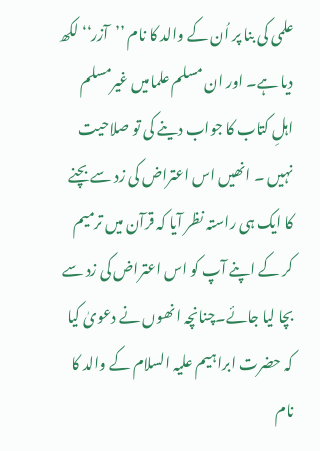علمی کی بنا پر اُن کے والد کا نام ’’آزر‘‘ لکھ دیا ہے۔ اور ان مسلم علمامیں غیرمسلم اہلِ کتاب کا جواب دینے کی تو صلاحیت نہیں ۔ انھیں اس اعتراض کی زد سے بچنے کا ایک ہی راستہ نظر آیا کہ قرآن میں ترمیم کر کے اپنے آپ کو اس اعتراض کی زد سے بچا لیا جائے۔چنانچہ انھوں نے دعویٰ کیا کہ حضرت ابراہیم علیہ السلام کے والد کا نام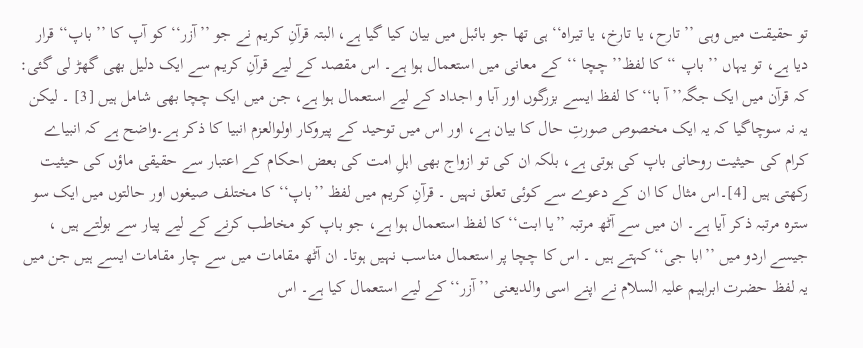تو حقیقت میں وہی ’’ تارح، یا تارخ، یا تیراہ‘‘ ہی تھا جو بائبل میں بیان کیا گیا ہے، البتہ قرآنِ کریم نے جو ’’آزر‘‘ کو آپ کا ’’ باپ‘‘ قرار دیا ہے، تو یہاں ’’ باپ ‘‘ کا لفظ’’ چچا ‘‘کے معانی میں استعمال ہوا ہے۔ اس مقصد کے لیے قرآنِ کریم سے ایک دلیل بھی گھڑ لی گئی: کہ قرآن میں ایک جگہ’’ آ با‘‘ کا لفظ ایسے بزرگوں اور آبا و اجداد کے لیے استعمال ہوا ہے، جن میں ایک چچا بھی شامل ہیں [3] ۔ لیکن یہ نہ سوچاگیا کہ یہ ایک مخصوص صورتِ حال کا بیان ہے، اور اس میں توحید کے پیروکار اولوالعزم انبیا کا ذکر ہے۔واضح ہے کہ انبیاے کرام کی حیثیت روحانی باپ کی ہوتی ہے، بلکہ ان کی تو ازواج بھی اہلِ امت کی بعض احکام کے اعتبار سے حقیقی ماؤں کی حیثیت رکھتی ہیں [4]۔اس مثال کا ان کے دعوے سے کوئی تعلق نہیں ۔ قرآنِ کریم میں لفظ ’’باپ‘‘ کا مختلف صیغوں اور حالتوں میں ایک سو سترہ مرتبہ ذکر آیا ہے۔ ان میں سے آٹھ مرتبہ ’’یا ابت‘‘ کا لفظ استعمال ہوا ہے، جو باپ کو مخاطب کرنے کے لیے پیار سے بولتے ہیں ، جیسے اردو میں ’’ابا جی‘‘ کہتے ہیں ۔ اس کا چچا پر استعمال مناسب نہیں ہوتا۔ ان آٹھ مقامات میں سے چار مقامات ایسے ہیں جن میں یہ لفظ حضرت ابراہیم علیہ السلام نے اپنے اسی والدیعنی ’’آزر‘‘ کے لیے استعمال کیا ہے۔ اس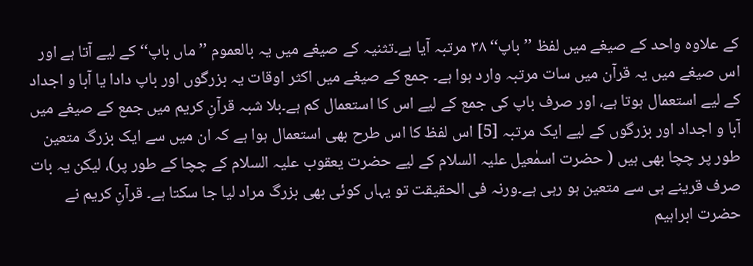کے علاوہ واحد کے صیغے میں لفظ ’’باپ‘‘ ۳۸ مرتبہ آیا ہے۔تثنیہ کے صیغے میں یہ بالعموم ’’ماں باپ‘‘ کے لیے آتا ہے اور اس صیغے میں یہ قرآن میں سات مرتبہ وارد ہوا ہے۔ جمع کے صیغے میں اکثر اوقات یہ بزرگوں اور باپ دادا یا آبا و اجداد کے لیے استعمال ہوتا ہے، اور صرف باپ کی جمع کے لیے اس کا استعمال کم ہے۔بلا شبہ قرآنِ کریم میں جمع کے صیغے میں آبا و اجداد اور بزرگوں کے لیے ایک مرتبہ [5] اس لفظ کا اس طرح بھی استعمال ہوا ہے کہ ان میں سے ایک بزرگ متعین طور پر چچا بھی ہیں ( حضرت اسمٰعیل علیہ السلام کے لیے حضرت یعقوب علیہ السلام کے چچا کے طور پر)، لیکن یہ بات صرف قرینے ہی سے متعین ہو رہی ہے۔ورنہ فی الحقیقت تو یہاں کوئی بھی بزرگ مراد لیا جا سکتا ہے۔ قرآنِ کریم نے حضرت ابراہیم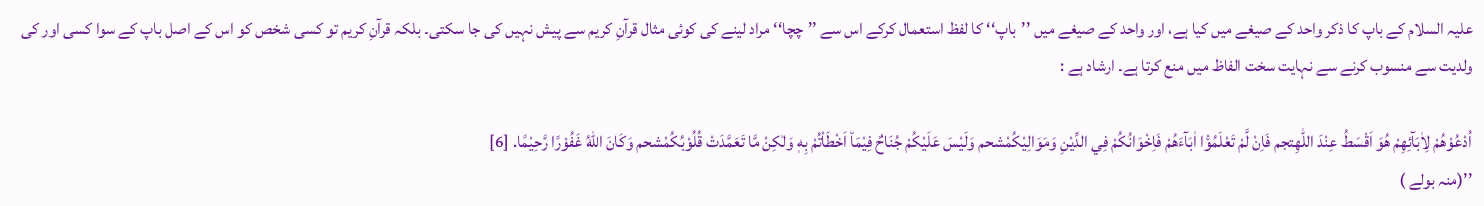علیہ السلام کے باپ کا ذکر واحد کے صیغے میں کیا ہے، اور واحد کے صیغے میں ’’باپ‘‘ کا لفظ استعمال کرکے اس سے ’’چچا‘‘ مراد لینے کی کوئی مثال قرآنِ کریم سے پیش نہیں کی جا سکتی۔ بلکہ قرآنِ کریم تو کسی شخص کو اس کے اصل باپ کے سوا کسی اور کی ولدیت سے منسوب کرنے سے نہایت سخت الفاظ میں منع کرتا ہے۔ ارشاد ہے :

اُدْعُوْهُمْ لِاٰبَآئِهِمْ هُوَ اَقْسَطُ عِنْدَ اللّٰهِتجم فَاِنْ لَّمْ تَعْلَمُوْ٘ا اٰبَآءَهُمْ فَاِخْوَانُكُمْ فِي الدِّيْنِ وَمَوَالِيْكُمْشحم وَلَيْسَ عَلَيْكُمْ جُنَاحٌ فِيْمَا٘ اَخْطَاْتُمْ بِهٖ وَلٰكِنْ مَّا تَعَمَّدَتْ قُلُوْبُكُمْشحم وَكَانَ اللّٰهُ غَفُوْرًا رَّحِيْمًا. [6]
’’(منہ بولے )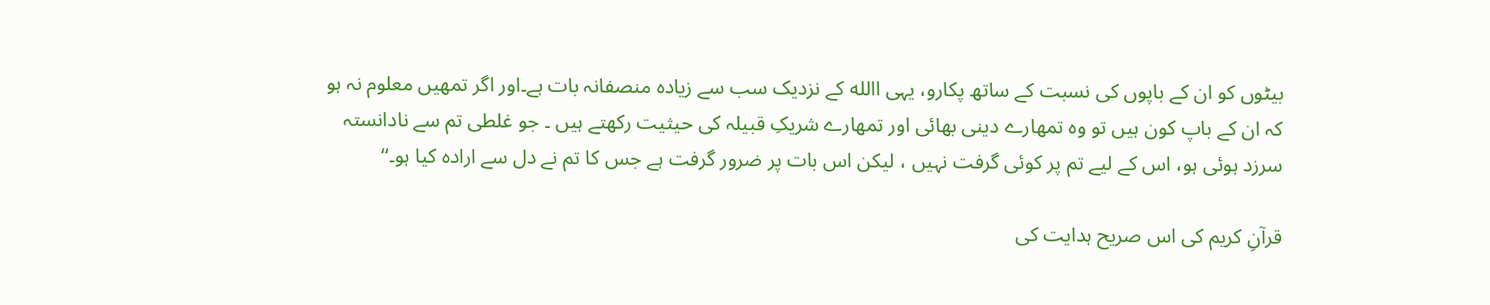بیٹوں کو ان کے باپوں کی نسبت کے ساتھ پکارو، یہی االله کے نزدیک سب سے زیادہ منصفانہ بات ہے۔اور اگر تمھیں معلوم نہ ہو کہ ان کے باپ کون ہیں تو وہ تمھارے دینی بھائی اور تمھارے شریکِ قبیلہ کی حیثیت رکھتے ہیں ۔ جو غلطی تم سے نادانستہ سرزد ہوئی ہو، اس کے لیے تم پر کوئی گرفت نہیں ، لیکن اس بات پر ضرور گرفت ہے جس کا تم نے دل سے ارادہ کیا ہو۔‘‘

قرآنِ کریم کی اس صریح ہدایت کی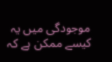موجودگی میں یہ کیسے ممکن ہے کہ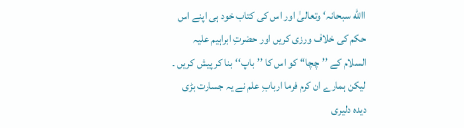االله سبحانہ‘ وتعالیٰ اور اس کی کتاب خود ہی اپنے اس حکم کی خلاف ورزی کریں اور حضرتِ ابراہیم علیہ السلام کے ’’چچا‘‘ کو اس کا ’’باپ‘‘ بنا کر پیش کریں ۔ لیکن ہمارے ان کرم فرما اربابِ علم نے یہ جسارت بڑی دیدہ دلیری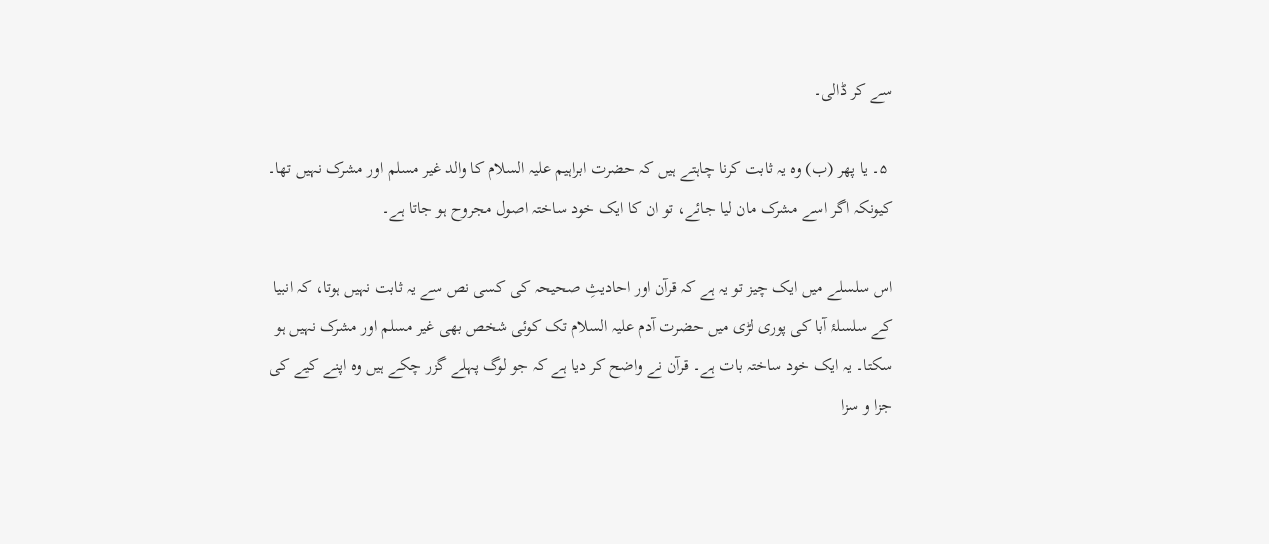سے کر ڈالی۔

 ۵۔ یا پھر (ب) وہ یہ ثابت کرنا چاہتے ہیں کہ حضرت ابراہیم علیہ السلام کا والد غیر مسلم اور مشرک نہیں تھا۔ کیونکہ اگر اسے مشرک مان لیا جائے، تو ان کا ایک خود ساختہ اصول مجروح ہو جاتا ہے۔

اس سلسلے میں ایک چیز تو یہ ہے کہ قرآن اور احادیثِ صحیحہ کی کسی نص سے یہ ثابت نہیں ہوتا، کہ انبیا کے سلسلۂ آبا کی پوری لڑی میں حضرت آدم علیہ السلام تک کوئی شخص بھی غیر مسلم اور مشرک نہیں ہو سکتا۔ یہ ایک خود ساختہ بات ہے۔ قرآن نے واضح کر دیا ہے کہ جو لوگ پہلے گزر چکے ہیں وہ اپنے کیے کی جزا و سزا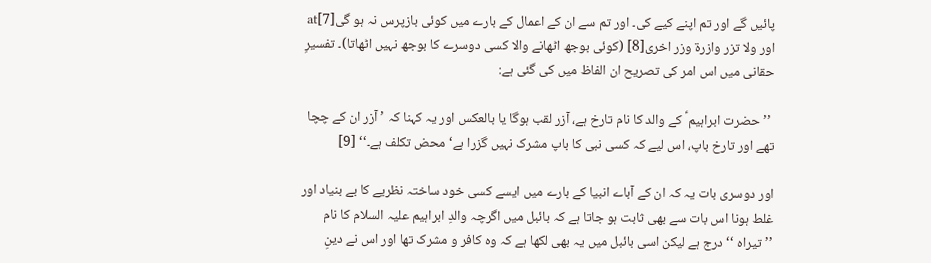پائیں گے اور تم اپنے کیے کی۔ اور تم سے ان کے اعمال کے بارے میں کوئی بازپرس نہ ہو گی[7]at اور ولا تزر وازرة وزر اخری[8] (کوئی بوجھ اٹھانے والا کسی دوسرے کا بوجھ نہیں اٹھاتا)۔ تفسیرِ حقانی میں اس امر کی تصریح ان الفاظ میں کی گئی ہے:

 ’’ حضرت ابراہیم ؑ کے والد کا نام تارخ ہے، آزر لقب ہوگا یا بالعکس اور یہ کہنا کہ ’ آزر ان کے چچا تھے اور تارخ باپ، اس لیے کہ کسی نبی کا باپ مشرک نہیں گزرا ہے‘ محض تکلف ہے۔‘‘ [9]

اور دوسری بات یہ کہ ان کے آباے انبیا کے بارے میں ایسے کسی خود ساختہ نظریے کا بے بنیاد اور غلط ہونا اس بات سے بھی ثابت ہو جاتا ہے کہ بائبل میں اگرچہ والدِ ابراہیم علیہ السلام کا نام ’’تیراہ ‘‘ درج ہے لیکن اسی بائبل میں یہ بھی لکھا ہے کہ وہ کافر و مشرک تھا اور اس نے دینِ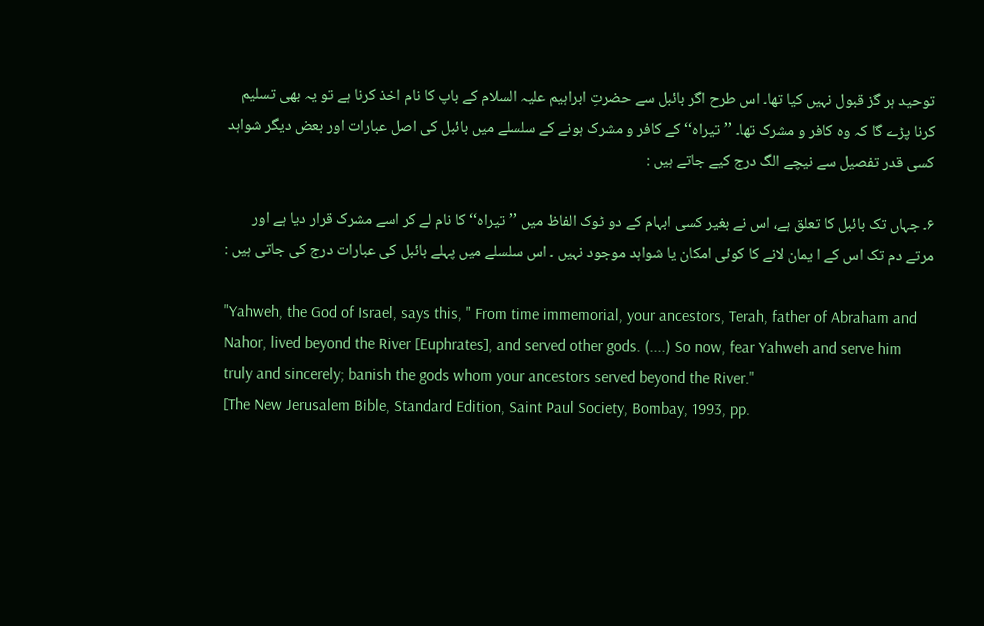توحید ہر گز قبول نہیں کیا تھا۔ اس طرح اگر بائبل سے حضرتِ ابراہیم علیہ السلام کے باپ کا نام اخذ کرنا ہے تو یہ بھی تسلیم کرنا پڑے گا کہ وہ کافر و مشرک تھا۔ ’’تیراہ‘‘ کے کافر و مشرک ہونے کے سلسلے میں بائبل کی اصل عبارات اور بعض دیگر شواہد کسی قدر تفصیل سے نیچے الگ درج کیے جاتے ہیں :

۶۔ جہاں تک بائبل کا تعلق ہے، اس نے بغیر کسی ابہام کے دو ٹوک الفاظ میں ’’تیراہ‘‘ کا نام لے کر اسے مشرک قرار دیا ہے اور مرتے دم تک اس کے ا یمان لانے کا کوئی امکان یا شواہد موجود نہیں ۔ اس سلسلے میں پہلے بائبل کی عبارات درج کی جاتی ہیں :

"Yahweh, the God of Israel, says this, " From time immemorial, your ancestors, Terah, father of Abraham and Nahor, lived beyond the River [Euphrates], and served other gods. (....) So now, fear Yahweh and serve him truly and sincerely; banish the gods whom your ancestors served beyond the River."
[The New Jerusalem Bible, Standard Edition, Saint Paul Society, Bombay, 1993, pp.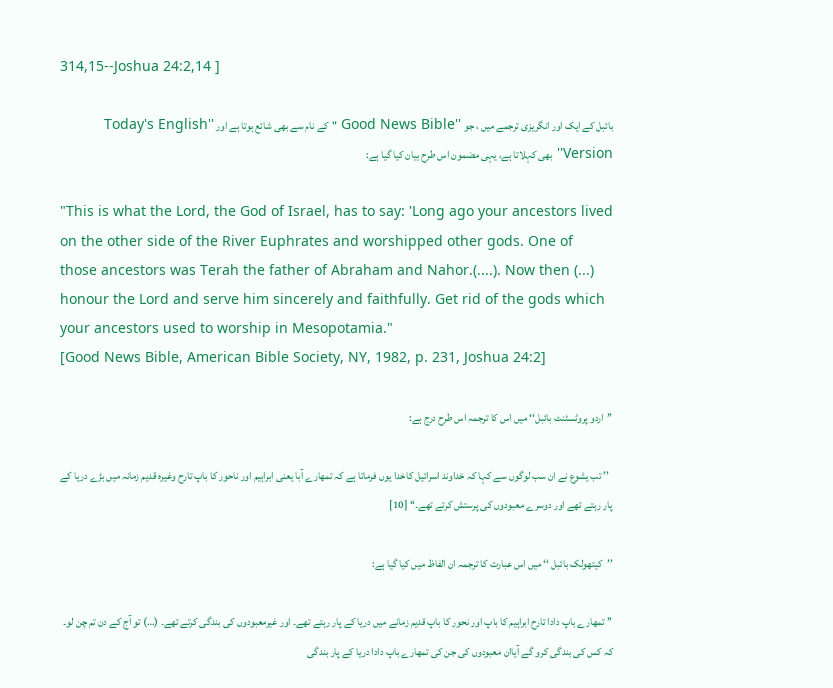314,15--Joshua 24:2,14 ]

بائبل کے ایک اور انگریزی ترجمے میں ، جو ''Good News Bible "کے نام سے بھی شائع ہوتا ہے اور ''Today's English Version'' بھی کہلاتا ہے، یہی مضمون اس طرح بیان کیا گیا ہے:

"This is what the Lord, the God of Israel, has to say: 'Long ago your ancestors lived on the other side of the River Euphrates and worshipped other gods. One of those ancestors was Terah the father of Abraham and Nahor.(....). Now then (...) honour the Lord and serve him sincerely and faithfully. Get rid of the gods which your ancestors used to worship in Mesopotamia."
[Good News Bible, American Bible Society, NY, 1982, p. 231, Joshua 24:2]

’’اردو پروٹسٹنٹ بائبل‘‘ میں اس کا ترجمہ اس طرح درج ہے:

  ’’ تب یشوع نے ان سب لوگوں سے کہا کہ خداوند اسرائیل کاخدا یوں فرماتا ہے کہ تمھارے آبا یعنی ابراہیم اور ناحور کا باپ تارح وغیرہ قدیم زمانہ میں بڑے دریا کے پار رہتے تھے اور دوسرے معبودوں کی پرستش کرتے تھے۔‘‘ [10]

’’کیتھولک بائبل ‘‘ میں اس عبارت کا ترجمہ ان الفاظ میں کیا گیا ہے:

’’ تمھارے باپ دادا تارح ابراہیم کا باپ اور نحور کا باپ قدیم زمانے میں دریا کے پار رہتے تھے۔ اور غیرمعبودوں کی بندگی کرتے تھے۔ (…) تو آج کے دن تم چن لو۔ کہ کس کی بندگی کرو گے آیاان معبودوں کی جن کی تمھارے باپ دادا دریا کے پار بندگی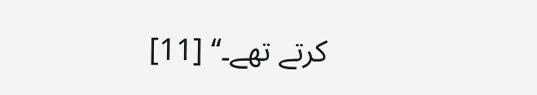کرتے تھے۔‘‘ [11]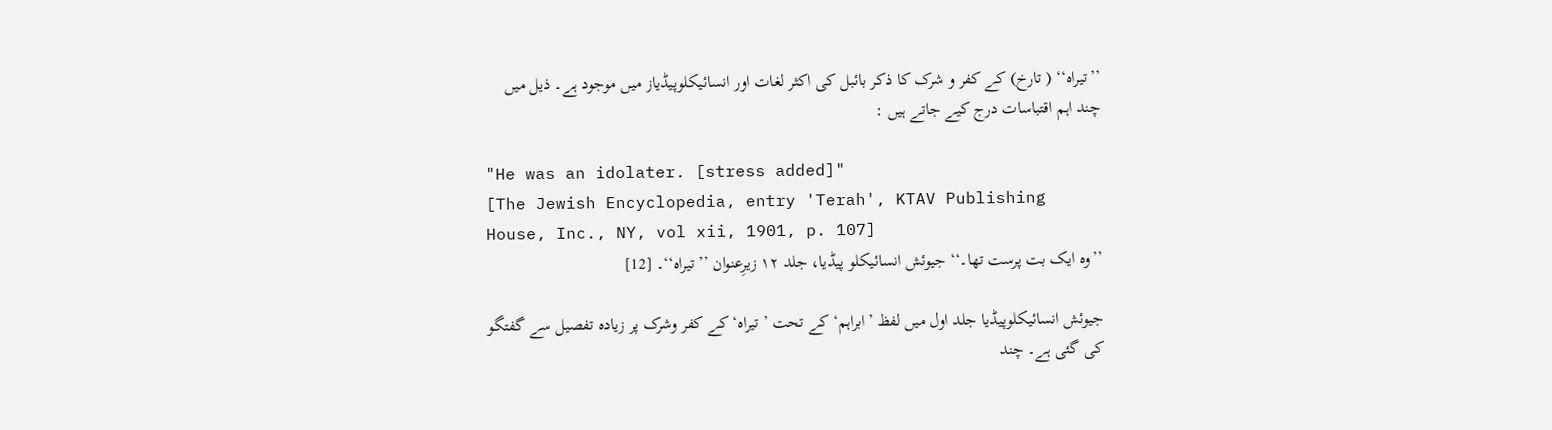’’تیراہ‘‘ ( تارخ) کے کفر و شرک کا ذکر بائبل کی اکثر لغات اور انسائیکلوپیڈیاز میں موجود ہے۔ ذیل میں چند اہم اقتباسات درج کیے جاتے ہیں :

"He was an idolater. [stress added]"
[The Jewish Encyclopedia, entry 'Terah', KTAV Publishing House, Inc., NY, vol xii, 1901, p. 107]
’’وہ ایک بت پرست تھا۔‘‘ جیوئش انسائیکلو پیڈیا، جلد ۱۲ زیرِعنوان ’’ تیراہ‘‘۔ [12]

جیوئش انسائیکلوپیڈیا جلد اول میں لفظ ’ابراہم‘ کے تحت ’ تیراہ‘ کے کفر وشرک پر زیادہ تفصیل سے گفتگو کی گئی ہے۔ چند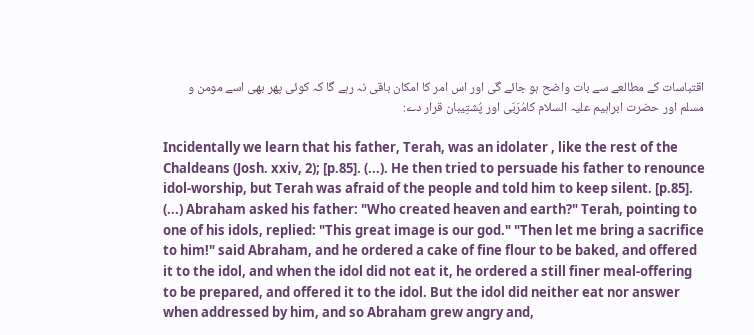اقتباسات کے مطالعے سے بات واضح ہو جائے گی اور اس امر کا امکان باقی نہ رہے گا کہ کوئی پھر بھی اسے مومن و مسلم اور حضرت ابراہیم علیہ السلام کامُرَبّی اور پُشتِیبان قرار دے:

Incidentally we learn that his father, Terah, was an idolater , like the rest of the Chaldeans (Josh. xxiv, 2); [p.85]. (...). He then tried to persuade his father to renounce idol-worship, but Terah was afraid of the people and told him to keep silent. [p.85]. (...) Abraham asked his father: "Who created heaven and earth?" Terah, pointing to one of his idols, replied: "This great image is our god." "Then let me bring a sacrifice to him!" said Abraham, and he ordered a cake of fine flour to be baked, and offered it to the idol, and when the idol did not eat it, he ordered a still finer meal-offering to be prepared, and offered it to the idol. But the idol did neither eat nor answer when addressed by him, and so Abraham grew angry and,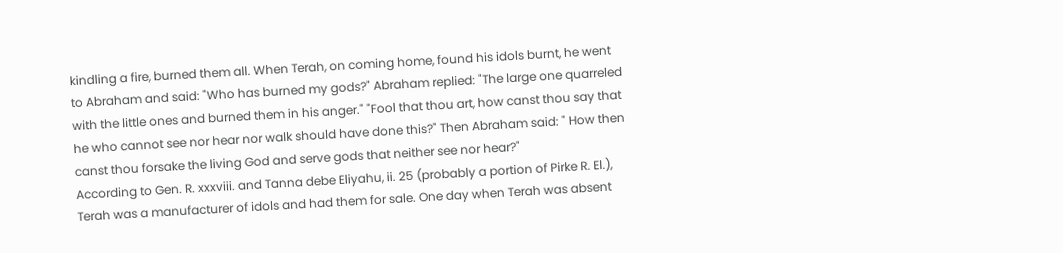kindling a fire, burned them all. When Terah, on coming home, found his idols burnt, he went to Abraham and said: "Who has burned my gods?" Abraham replied: "The large one quarreled with the little ones and burned them in his anger." "Fool that thou art, how canst thou say that he who cannot see nor hear nor walk should have done this?" Then Abraham said: " How then canst thou forsake the living God and serve gods that neither see nor hear?"
According to Gen. R. xxxviii. and Tanna debe Eliyahu, ii. 25 (probably a portion of Pirke R. El.), Terah was a manufacturer of idols and had them for sale. One day when Terah was absent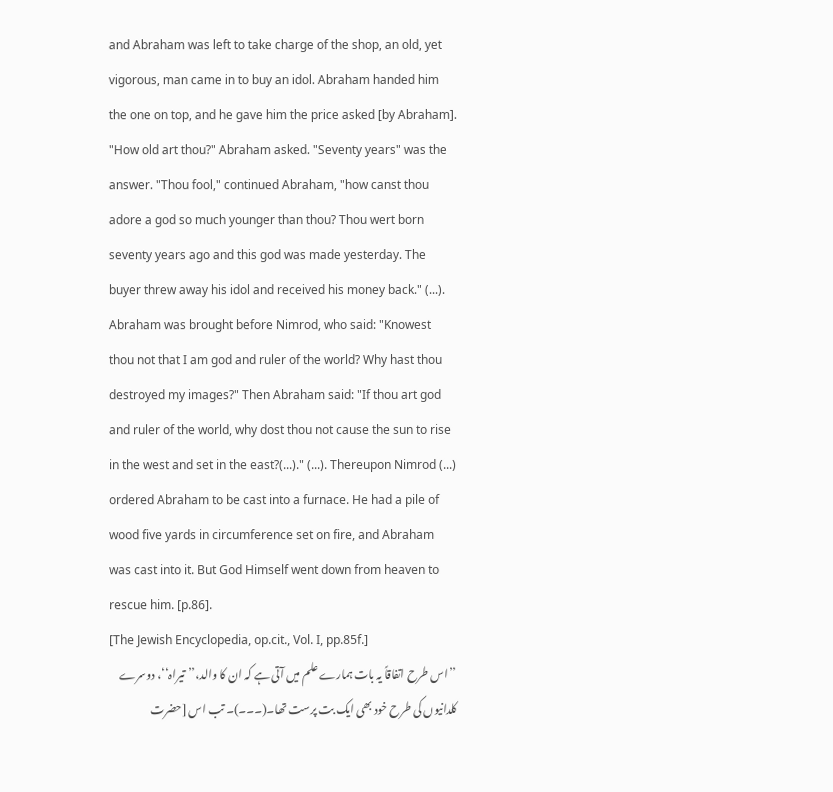and Abraham was left to take charge of the shop, an old, yet vigorous, man came in to buy an idol. Abraham handed him the one on top, and he gave him the price asked [by Abraham]. "How old art thou?" Abraham asked. "Seventy years" was the answer. "Thou fool," continued Abraham, "how canst thou adore a god so much younger than thou? Thou wert born seventy years ago and this god was made yesterday. The buyer threw away his idol and received his money back." (...). Abraham was brought before Nimrod, who said: "Knowest thou not that I am god and ruler of the world? Why hast thou destroyed my images?" Then Abraham said: "If thou art god and ruler of the world, why dost thou not cause the sun to rise in the west and set in the east?(...)." (...). Thereupon Nimrod (...) ordered Abraham to be cast into a furnace. He had a pile of wood five yards in circumference set on fire, and Abraham was cast into it. But God Himself went down from heaven to rescue him. [p.86].
[The Jewish Encyclopedia, op.cit., Vol. I, pp.85f.]
’’اس طرح اتفاقاً یہ بات ہمارے علم میں آتی ہے کہ ان کا والد،’’تیراہ‘‘، دوسرے کلدانیوں کی طرح خود بھی ایک بت پرست تھا۔(۔۔۔)۔ تب اس [حضرت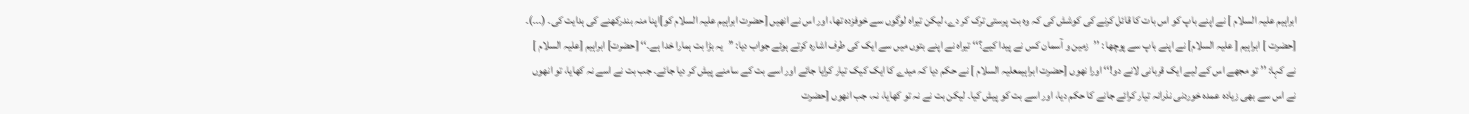ابراہیم علیہ السلام ] نے اپنے باپ کو اس بات کا قائل کرنے کی کوشش کی کہ وہ بت پرستی ترک کر دے، لیکن تیراہ لوگوں سے خوفزدہ تھا، اور اس نے انھیں [حضرت ابراہیم علیہ السلام کو]اپنا منہ بندرکھنے کی ہدایت کی۔ (۔۔۔)۔ [حضرت ] ابراہیم [ علیہ السلام] نے اپنے باپ سے پوچھا : ’’زمین و آسمان کس نے پیدا کیے؟‘‘ تیراہ نے اپنے بتوں میں سے ایک کی طرف اشارہ کرتے ہوئے جواب دیا: ’’یہ بڑا بت ہمارا خدا ہے۔‘‘ [حضرت] ابراہیم [علیہ السلام ] نے کہا: ’’ تو مجھے اس کے لیے ایک قربانی لانے دو!‘‘ اورا نھوں [حضرت ابراہیمعلیہ السلام ] نے حکم دیا کہ میدے کا ایک کیک تیار کرایا جائے اور اسے بت کے سامنے پیش کر دیا جائے۔ جب بت نے اسے نہ کھایا، تو انھوں نے اس سے بھی زیادہ عمدہ خوردنی نذرانہ تیار کرائے جانے کا حکم دیا، اور اسے بت کو پیش کیا۔ لیکن بت نے نہ تو کھایا، نہ، جب انھوں [حضرت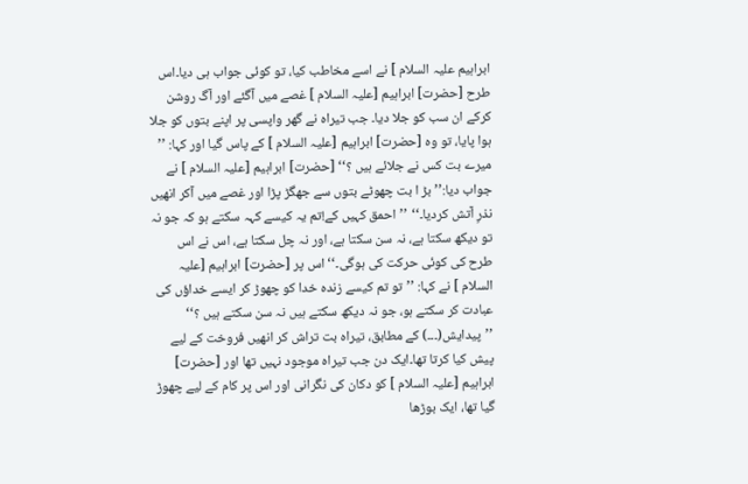ابراہیم علیہ السلام ] نے اسے مخاطب کیا، تو کوئی جواب ہی دیا۔اس طرح [حضرت] ابراہیم [علیہ السلام ] غصے میں آگئے اور آگ روشن کرکے ان سب کو جلا دیا۔ جب تیراہ نے گھر واپسی پر اپنے بتوں کو جلا ہوا پایا، تو وہ [حضرت] ابراہیم [علیہ السلام ] کے پاس گیا اور کہا: ’’ میرے بت کس نے جلائے ہیں ؟‘‘ [حضرت] ابراہیم [علیہ السلام ] نے جواب دیا:’’بڑ ا بت چھوٹے بتوں سے جھگڑ پڑا اور غصے میں آکر انھیں نذرِ آتش کردیا۔‘‘ ’’احمق کہیں کے!تم یہ کیسے کہہ سکتے ہو کہ جو نہ تو دیکھ سکتا ہے، نہ سن سکتا ہے، اور نہ چل سکتا ہے، اس نے اس طرح کی کوئی حرکت کی ہوگی۔‘‘ اس پر [حضرت] ابراہیم [علیہ السلام ] نے کہا: ’’تو تم کیسے زندہ خدا کو چھوڑ کر ایسے خداؤں کی عبادت کر سکتے ہو، جو نہ دیکھ سکتے ہیں نہ سن سکتے ہیں ؟‘‘
’’پیدایش(۔۔۔) کے مطابق، تیراہ بت تراش کر انھیں فروخت کے لیے پیش کیا کرتا تھا۔ایک دن جب تیراہ موجود نہیں تھا اور [حضرت] ابراہیم [علیہ السلام ] کو دکان کی نگرانی اور اس پر کام کے لیے چھوڑ گیا تھا، ایک بوڑھا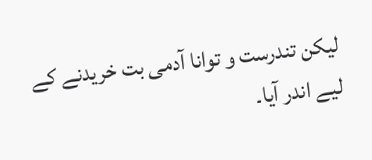لیکن تندرست و توانا آدمی بت خریدنے کے لیے اندر آیا۔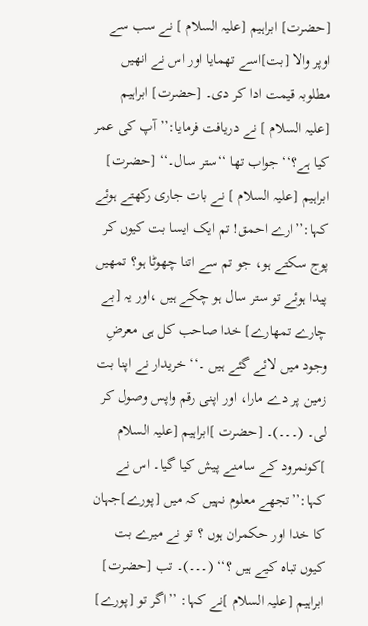[حضرت] ابراہیم [علیہ السلام ] نے سب سے اوپر والا [بت]اسے تھمایا اور اس نے انھیں مطلوبہ قیمت ادا کر دی۔ [حضرت] ابراہیم [علیہ السلام ] نے دریافت فرمایا:’’آپ کی عمر کیا ہے؟‘‘ جواب تھا ‘‘ستر سال۔‘‘ [حضرت] ابراہیم [علیہ السلام ] نے بات جاری رکھتے ہوئے کہا:’’ارے احمق! تم ایک ایسا بت کیوں کر پوج سکتے ہو، جو تم سے اتنا چھوٹا ہو؟ تمھیں پیدا ہوئے تو ستر سال ہو چکے ہیں ،اور یہ [بے چارے تمھارے] خدا صاحب کل ہی معرضِ وجود میں لائے گئے ہیں ۔‘‘ خریدار نے اپنا بت زمین پر دے مارا، اور اپنی رقم واپس وصول کر لی۔ (۔۔۔)۔ [حضرت ]ابراہیم [علیہ السلام ]کونمرود کے سامنے پیش کیا گیا۔ اس نے کہا:’’تجھے معلوم نہیں کہ میں [پورے]جہان کا خدا اور حکمران ہوں ؟ تو نے میرے بت کیوں تباہ کیے ہیں ؟‘‘ (۔۔۔)۔ تب [حضرت] ابراہیم [علیہ السلام ]نے کہا: ’’اگر تو [پورے]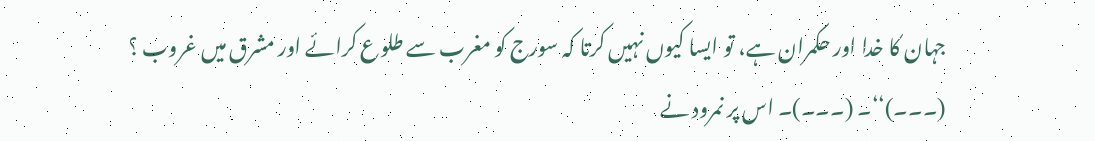جہان کا خدا اور حکمران ہے، تو ایسا کیوں نہیں کرتا کہ سورج کو مغرب سے طلوع کرائے اور مشرق میں غروب ؟ (۔۔۔)‘‘۔ (۔۔۔)۔ اس پر نمرود نے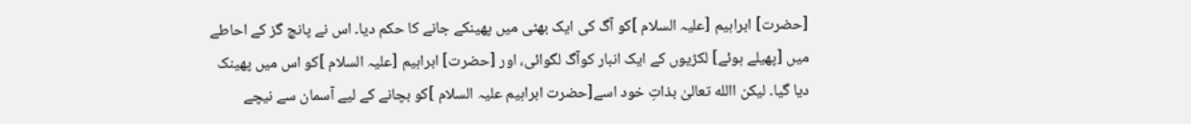[حضرت] ابراہیم [علیہ السلام ]کو آگ کی ایک بھٹی میں پھینکے جانے کا حکم دیا۔ اس نے پانچ گز کے احاطے میں [پھیلے ہوئے] لکڑیوں کے ایک انبار کوآگ لگوائی، اور [حضرت] ابراہیم [علیہ السلام ]کو اس میں پھینک دیا گیا۔ لیکن االله تعالیٰ بذاتِ خود اسے[حضرت ابراہیم علیہ السلام ]کو بچانے کے لیے آسمان سے نیچے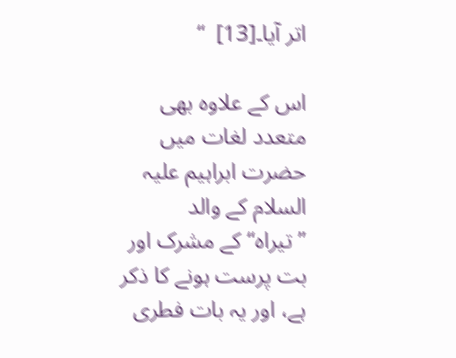اتر آیا۔[13]  ‘‘

اس کے علاوہ بھی متعدد لغات میں حضرت ابراہیم علیہ السلام کے والد ’’تیراہ‘‘کے مشرک اور بت پرست ہونے کا ذکر ہے، اور یہ بات فطری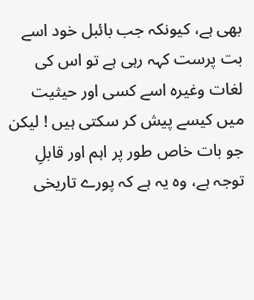بھی ہے، کیونکہ جب بائبل خود اسے بت پرست کہہ رہی ہے تو اس کی لغات وغیرہ اسے کسی اور حیثیت میں کیسے پیش کر سکتی ہیں ! لیکن جو بات خاص طور پر اہم اور قابلِ توجہ ہے، وہ یہ ہے کہ پورے تاریخی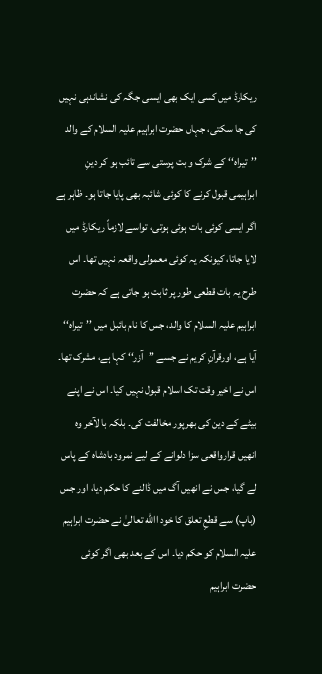ریکارڈ میں کسی ایک بھی ایسی جگہ کی نشاندہی نہیں کی جا سکتی، جہاں حضرت ابراہیم علیہ السلام کے والد ’’تیراہ‘‘ کے شرک و بت پرستی سے تائب ہو کر دینِ ابراہیمی قبول کرنے کا کوئی شائبہ بھی پایا جاتا ہو۔ ظاہر ہے اگر ایسی کوئی بات ہوئی ہوتی، تواسے لازماً ریکارڈ میں لایا جاتا، کیونکہ یہ کوئی معمولی واقعہ نہیں تھا۔ اس طرح یہ بات قطعی طور پر ثابت ہو جاتی ہے کہ حضرت ابراہیم علیہ السلام کا والد، جس کا نام بائبل میں ’’تیراہ‘‘ آیا ہے، اورقرآنِ کریم نے جسے ’’آزر‘‘ کہا ہے، مشرک تھا۔ اس نے اخیر وقت تک اسلام قبول نہیں کیا۔ اس نے اپنے بیٹے کے دین کی بھرپور مخالفت کی۔ بلکہ با لآخر وہ انھیں قرارواقعی سزا دلوانے کے لیے نمرود بادشاہ کے پاس لے گیا، جس نے انھیں آگ میں ڈالنے کا حکم دیا، اور جس (باپ) سے قطعِ تعلق کا خود االله تعالیٰ نے حضرت ابراہیم علیہ السلام کو حکم دیا۔ اس کے بعد بھی اگر کوئی حضرت ابراہیم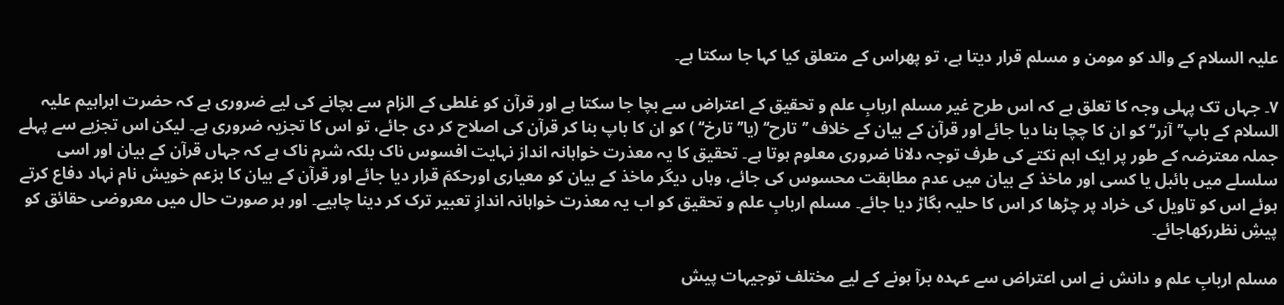علیہ السلام کے والد کو مومن و مسلم قرار دیتا ہے، تو پھراس کے متعلق کیا کہا جا سکتا ہے۔

۷۔ جہاں تک پہلی وجہ کا تعلق ہے کہ اس طرح غیر مسلم اربابِ علم و تحقیق کے اعتراض سے بچا جا سکتا ہے اور قرآن کو غلطی کے الزام سے بچانے کی لیے ضروری ہے کہ حضرت ابراہیم علیہ السلام کے باپ’’ آزر‘‘ کو ان کا چچا بنا دیا جائے اور قرآن کے بیان کے خلاف ’’تارح‘‘ (یا’’ تارخ‘‘ ) کو ان کا باپ بنا کر قرآن کی اصلاح کر دی جائے، تو اس کا تجزیہ ضروری ہے۔ لیکن اس تجزیے سے پہلے جملہ معترضہ کے طور پر ایک اہم نکتے کی طرف توجہ دلانا ضروری معلوم ہوتا ہے۔ تحقیق کا یہ معذرت خواہانہ انداز نہایت افسوس ناک بلکہ شرم ناک ہے کہ جہاں قرآن کے بیان اور اسی سلسلے میں بائبل یا کسی اور ماخذ کے بیان میں عدم مطابقت محسوس کی جائے، وہاں دیگر ماخذ کے بیان کو معیاری اورحکمَ قرار دیا جائے اور قرآن کے بیان کا بزعم خویش نام نہاد دفاع کرتے ہوئے اس کو تاویل کی خراد پر چڑھا کر اس کا حلیہ بگاڑ دیا جائے۔ مسلم اربابِ علم و تحقیق کو اب یہ معذرت خواہانہ اندازِ تعبیر ترک کر دینا چاہیے۔ اور ہر صورت حال میں معروضی حقائق کو پیشِ نظررکھاجائے۔

مسلم اربابِ علم و دانش نے اس اعتراض سے عہدہ برآ ہونے کے لیے مختلف توجیہات پیش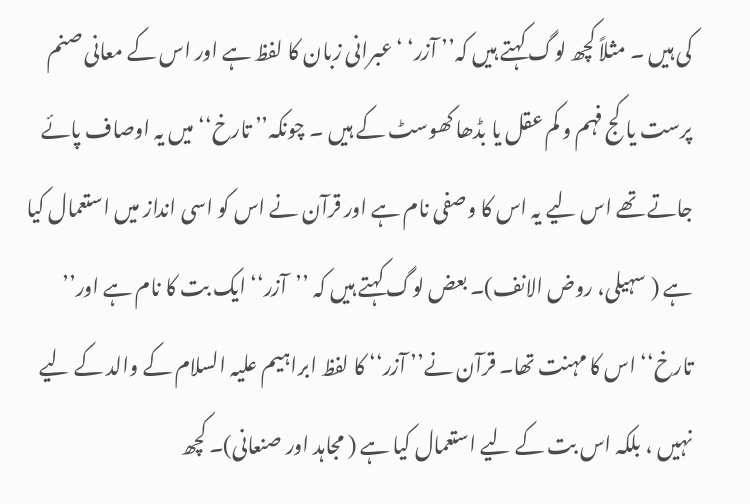کی ہیں ۔ مثلاً کچھ لوگ کہتے ہیں کہ’’ آزر‘ ‘ عبرانی زبان کا لفظ ہے اور اس کے معانی صنم پرست یا کج فہم و کم عقل یا بڈھا کھوسٹ کے ہیں ۔ چونکہ’’ تارخ‘‘ میں یہ اوصاف پائے جاتے تھے اس لیے یہ اس کا وصفی نام ہے اور قرآن نے اس کو اسی انداز میں استعمال کیا ہے ( سہیلی، روض الانف)۔ بعض لوگ کہتے ہیں کہ ’’آزر‘‘ ایک بت کا نام ہے اور’’ تارخ‘‘ اس کا مہنت تھا۔ قرآن نے’’ آزر‘‘ کا لفظ ابراہیم علیہ السلام کے والد کے لیے نہیں ، بلکہ اس بت کے لیے استعمال کیا ہے ( مجاہد اور صنعانی)۔ کچھ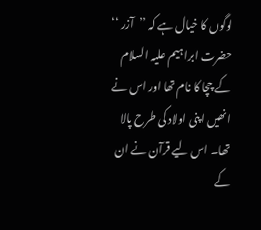لوگوں کا خیال ہے کہ ’’آزر ‘‘ حضرت ابراہیم علیہ السلام کے چچا کا نام تھا اور اس نے انھیں اپنی اولاد کی طرح پالا تھا۔ اس لیے قرآن نے ان کے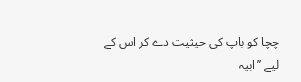چچا کو باپ کی حیثیت دے کر اس کے لیے ’’ابیہ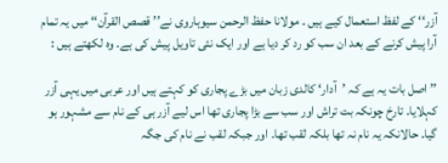آزر‘‘ کے لفظ استعمال کیے ہیں ۔ مولانا حفظ الرحمن سیوہاروی نے’’ قصص القرآن‘‘ میں یہ تمام آرا پیش کرنے کے بعد ان سب کو رد کر دیا ہے اور ایک نئی تاویل پیش کی ہے۔ وہ لکھتے ہیں :

’’ اصل بات یہ ہے کہ ’آدار‘ کالدی زبان میں بڑے پجاری کو کہتے ہیں اور عربی میں یہی آزر کہلایا۔ تارخ چونکہ بت تراش اور سب سے بڑا پجاری تھا اس لیے آزر ہی کے نام سے مشہور ہو گیا۔ حالانکہ یہ نام نہ تھا بلکہ لقب تھا۔ اور جبکہ لقب نے نام کی جگہ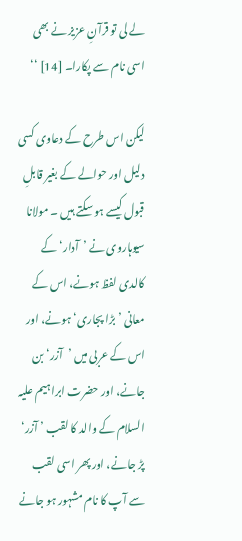لے لی تو قرآنِ عزیز نے بھی اسی نام سے پکارا۔ [14] ‘‘

لیکن اس طرح کے دعاوی کسی دلیل اور حوالے کے بغیر قابلِ قبول کیسے ہو سکتے ہیں ۔ مولانا سیوہاروی نے ’آدار‘ کے کالدی لفظ ہونے، اس کے معانی ’ بڑا پجاری‘ ہونے، اور اس کے عربی میں ’آزر‘ بن جانے، اور حضرت ابراہیم علیہ السلام کے والد کا لقب ’ آزر‘ پڑ جانے، اور پھر اسی لقب سے آپ کا نام مشہور ہو جانے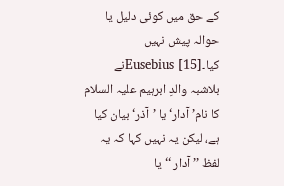کے حق میں کوئی دلیل یا حوالہ پیش نہیں کیا۔Eusebius [15]نے بلاشبہ والدِ ابرہیم علیہ السلام کا نام’ آدار‘ یا ’آذر‘ بیان کیا ہے، لیکن یہ نہیں کہا کہ یہ لفظ ’’ آدار ‘‘ یا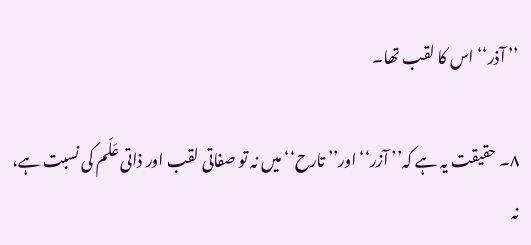’’ آذر‘‘ اس کا لقب تھا۔

۸۔ حقیقت یہ ہے کہ’’ آزر‘‘ اور’’ تارح‘‘ میں نہ تو صفاتی لقب اور ذاتی عَلَم کی نسبت ہے، نہ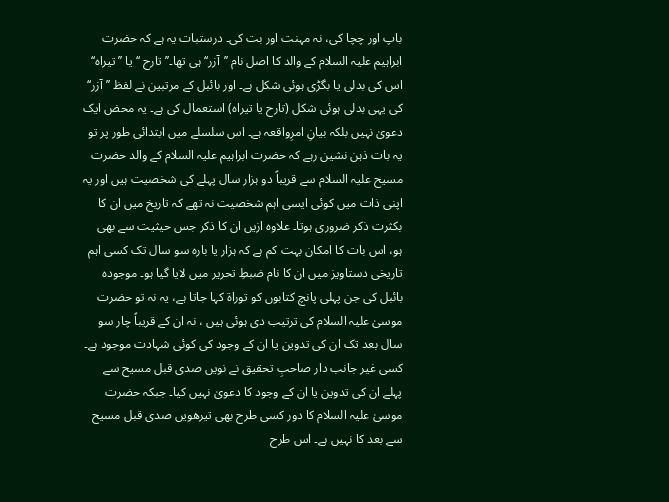باپ اور چچا کی، نہ مہنت اور بت کی۔ درستبات یہ ہے کہ حضرت ابراہیم علیہ السلام کے والد کا اصل نام ’’آزر‘‘ ہی تھا۔’’ تارح ‘‘ یا ’’تیراہ‘‘ اس کی بدلی یا بگڑی ہوئی شکل ہے۔ اور بائبل کے مرتبین نے لفظ ’’ آزر‘‘ کی یہی بدلی ہوئی شکل (تارح یا تیراہ) استعمال کی ہے۔ یہ محض ایک دعویٰ نہیں بلکہ بیانِ امرِواقعہ ہے۔ اس سلسلے میں ابتدائی طور پر تو یہ بات ذہن نشین رہے کہ حضرت ابراہیم علیہ السلام کے والد حضرت مسیح علیہ السلام سے قریباً دو ہزار سال پہلے کی شخصیت ہیں اور یہ اپنی ذات میں کوئی ایسی اہم شخصیت نہ تھے کہ تاریخ میں ان کا بکثرت ذکر ضروری ہوتا۔ علاوہ ازیں ان کا ذکر جس حیثیت سے بھی ہو، اس بات کا امکان بہت کم ہے کہ ہزار یا بارہ سو سال تک کسی اہم تاریخی دستاویز میں ان کا نام ضبطِ تحریر میں لایا گیا ہو۔ موجودہ بائبل کی جن پہلی پانچ کتابوں کو توراۃ کہا جاتا ہے، یہ نہ تو حضرت موسیٰ علیہ السلام کی ترتیب دی ہوئی ہیں ، نہ ان کے قریباً چار سو سال بعد تک ان کی تدوین یا ان کے وجود کی کوئی شہادت موجود ہے۔ کسی غیر جانب دار صاحبِ تحقیق نے نویں صدی قبل مسیح سے پہلے ان کی تدوین یا ان کے وجود کا دعویٰ نہیں کیا۔ جبکہ حضرت موسیٰ علیہ السلام کا دور کسی طرح بھی تیرھویں صدی قبل مسیح سے بعد کا نہیں ہے۔ اس طرح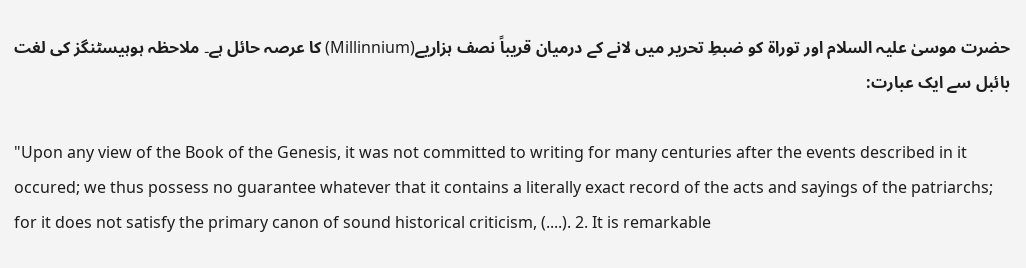حضرت موسیٰ علیہ السلام اور توراۃ کو ضبطِ تحریر میں لانے کے درمیان قریباً نصف ہزاریے(Millinnium) کا عرصہ حائل ہے۔ ملاحظہ ہوہیسٹنگز کی لغت بائبل سے ایک عبارت:

"Upon any view of the Book of the Genesis, it was not committed to writing for many centuries after the events described in it occured; we thus possess no guarantee whatever that it contains a literally exact record of the acts and sayings of the patriarchs; for it does not satisfy the primary canon of sound historical criticism, (....). 2. It is remarkable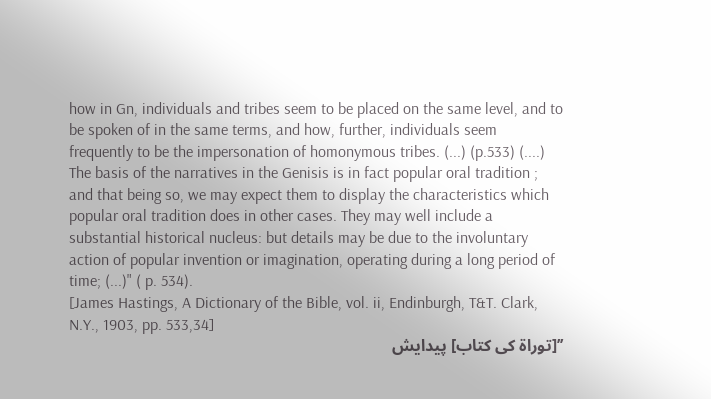how in Gn, individuals and tribes seem to be placed on the same level, and to be spoken of in the same terms, and how, further, individuals seem frequently to be the impersonation of homonymous tribes. (...) (p.533) (....) The basis of the narratives in the Genisis is in fact popular oral tradition ; and that being so, we may expect them to display the characteristics which popular oral tradition does in other cases. They may well include a substantial historical nucleus: but details may be due to the involuntary action of popular invention or imagination, operating during a long period of time; (...)" ( p. 534).
[James Hastings, A Dictionary of the Bible, vol. ii, Endinburgh, T&T. Clark, N.Y., 1903, pp. 533,34]
’’[توراۃ کی کتاب] پیدایش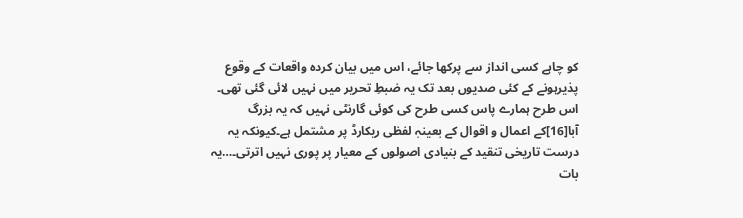کو چاہے کسی انداز سے پرکھا جائے، اس میں بیان کردہ واقعات کے وقوع پذیرہونے کے کئی صدیوں بعد تک یہ ضبطِ تحریر میں نہیں لائی گئی تھی۔ اس طرح ہمارے پاس کسی طرح کی کوئی گارنٹی نہیں کہ یہ بزرگ آبا[16]کے اعمال و اقوال کے بعینہٖ لفظی ریکارڈ پر مشتمل ہے۔کیونکہ یہ درست تاریخی تنقید کے بنیادی اصولوں کے معیار پر پوری نہیں اترتی۔…یہ بات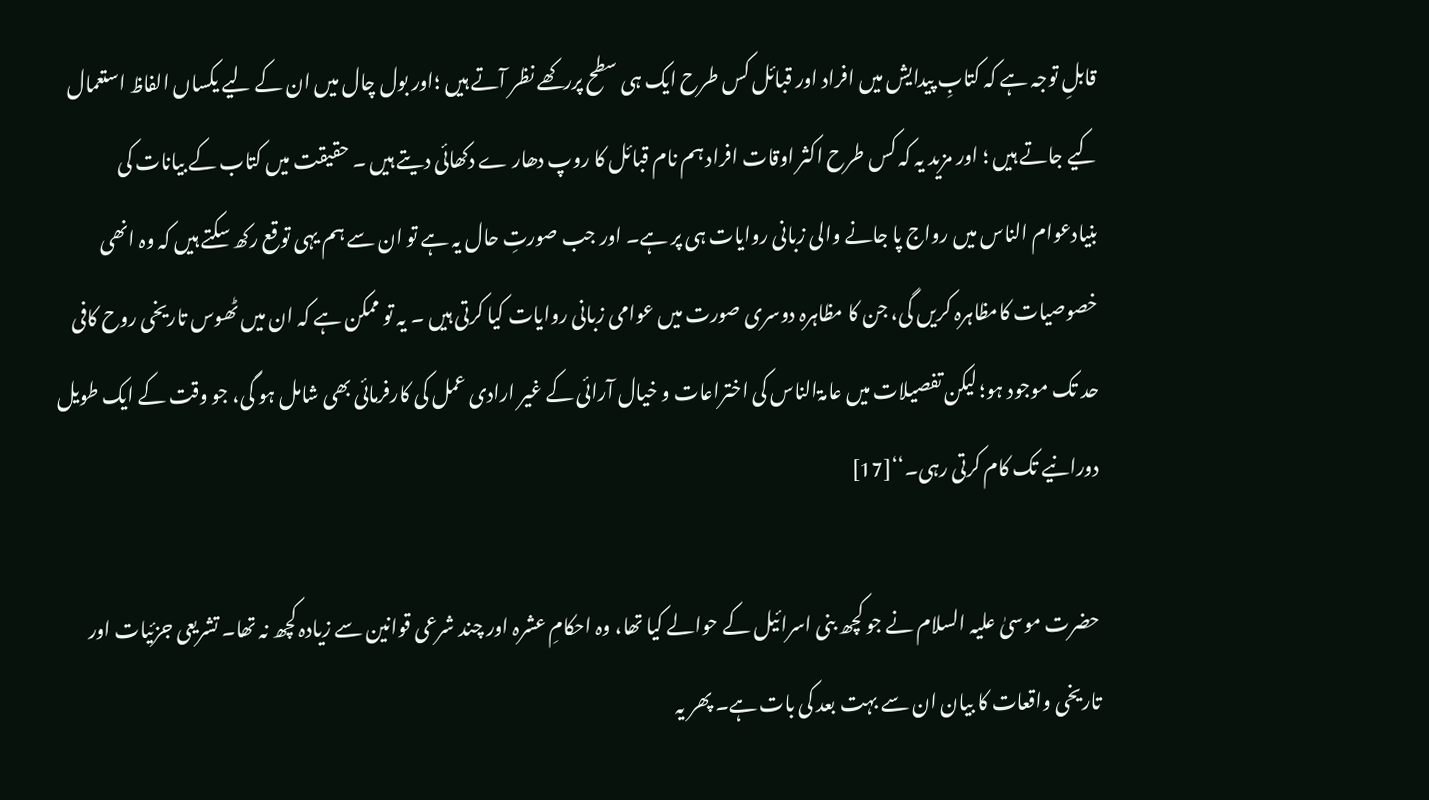قابلِ توجہ ہے کہ کتابِ پیدایش میں افراد اور قبائل کس طرح ایک ہی سطح پررکھے نظر آتے ہیں ؛اور بول چال میں ان کے لیے یکساں الفاظ استعمال کیے جاتے ہیں ؛ اور مزید یہ کہ کس طرح اکثر اوقات افراد ہم نام قبائل کا روپ دھار ے دکھائی دیتے ہیں ۔ حقیقت میں کتاب کے بیانات کی بنیادعوام الناس میں رواج پا جانے والی زبانی روایات ہی پر ہے۔ اور جب صورتِ حال یہ ہے تو ان سے ہم یہی توقع رکھ سکتے ہیں کہ وہ انھی خصوصیات کامظاہرہ کریں گی، جن کا مظاہرہ دوسری صورت میں عوامی زبانی روایات کیا کرتی ہیں ۔ یہ تو ممکن ہے کہ ان میں ٹھوس تاریخی روح کافی حد تک موجود ہو؛ لیکن تفصیلات میں عامۃالناس کی اختراعات و خیال آرائی کے غیر ارادی عمل کی کارفرمائی بھی شامل ہو گی، جو وقت کے ایک طویل دورانیے تک کام کرتی رہی۔‘‘[17]

حضرت موسیٰ علیہ السلام نے جو کچھ بنی اسرائیل کے حوالے کیا تھا، وہ احکامِ عشرہ اور چند شرعی قوانین سے زیادہ کچھ نہ تھا۔ تشریعی جزئیات اور تاریخی واقعات کا بیان ان سے بہت بعد کی بات ہے۔ پھر یہ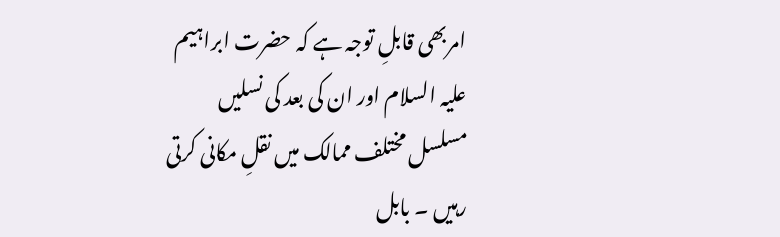امربھی قابلِ توجہ ہے کہ حضرت ابراہیم علیہ السلام اور ان کی بعد کی نسلیں مسلسل مختلف ممالک میں نقلِ مکانی کرتی رہیں ۔ بابل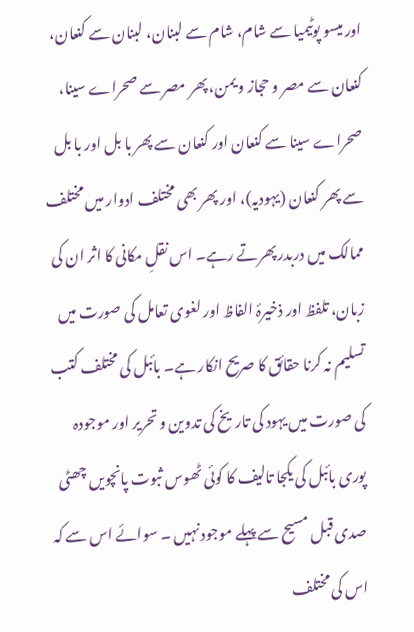اور میسو پوٹیمیا سے شام، شام سے لبنان، لبنان سے کنعان، کنعان سے مصر و حجاز و یمن، پھر مصر سے صحراے سینا، صحراے سینا سے کنعان اور کنعان سے پھر با بل اور با بل سے پھر کنعان (یہودیہ)، اور پھر بھی مختلف ادوار میں مختلف ممالک میں دربدر پھرتے رہے۔ اس نقلِ مکانی کا اثر ان کی زبان، تلفظ اور ذخیرۂ الفاظ اور لغوی تعامل کی صورت میں تسلیم نہ کرنا حقائق کا صریح انکار ہے۔ بائبل کی مختلف کتب کی صورت میں یہود کی تاریخ کی تدوین و تحریر اور موجودہ پوری بائبل کی یکجا تالیف کا کوئی ٹھوس ثبوت پانچویں چھٹی صدی قبل مسیح سے پہلے موجود نہیں ۔ سوائے اس سے کہ اس کی مختلف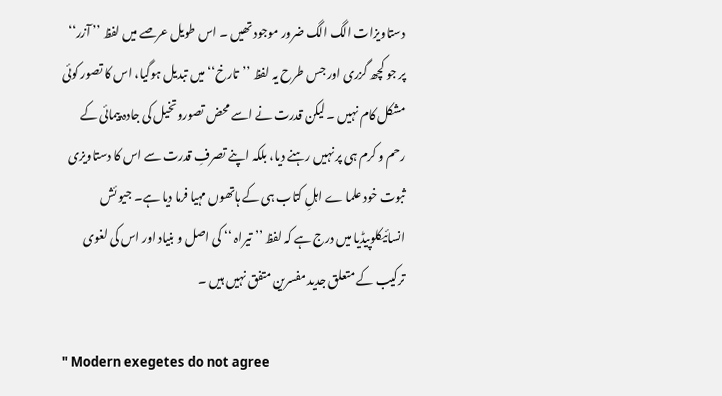دستاویزات الگ الگ ضرور موجود تھیں ۔ اس طویل عرصے میں لفظ ’’ آزر‘‘ پر جو کچھ گزری اور جس طرح یہ لفظ ’’تارخ‘‘ میں تبدیل ہوگیا، اس کا تصور کوئی مشکل کام نہیں ۔ لیکن قدرت نے اسے محض تصوروتخیل کی جادہ پیمائی کے رحم و کرم ہی پر نہیں رہنے دیا، بلکہ اپنے تصرفِ قدرت سے اس کا دستاویزی ثبوت خود علما ے اہلِ کتاب ہی کے ہاتھوں مہیا فرما دیا ہے۔ جیو ئش انسائیکلوپیڈیا میں درج ہے کہ لفظ ’’تیراہ ‘‘ کی اصل و بنیاد اور اس کی لغوی ترکیب کے متعلق جدید مفسرین متفق نہیں ہیں ۔

" Modern exegetes do not agree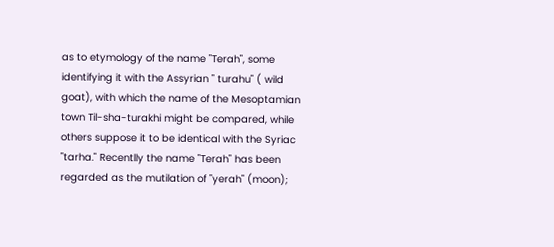as to etymology of the name "Terah", some identifying it with the Assyrian " turahu" ( wild goat), with which the name of the Mesoptamian town Til-sha-turakhi might be compared, while others suppose it to be identical with the Syriac "tarha." Recentlly the name "Terah" has been regarded as the mutilation of "yerah" (moon);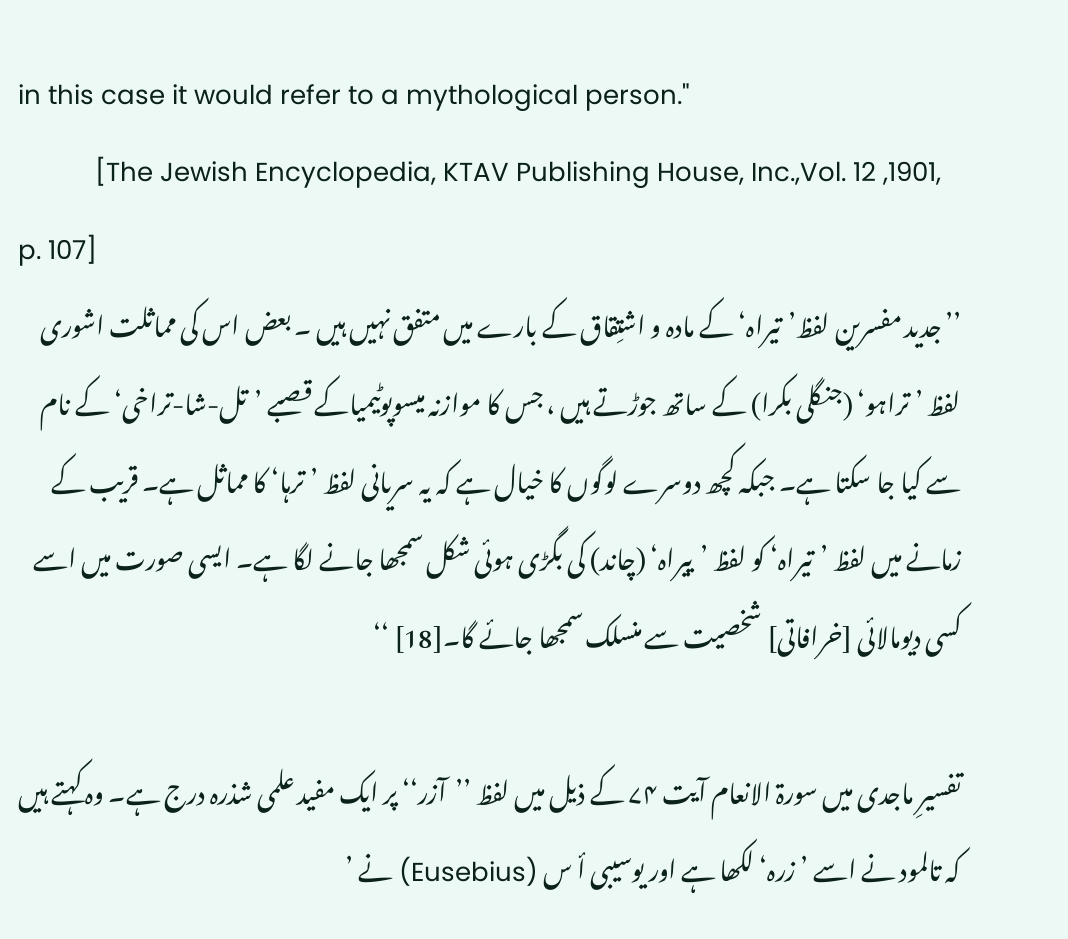in this case it would refer to a mythological person."
           [The Jewish Encyclopedia, KTAV Publishing House, Inc.,Vol. 12 ,1901, p. 107]
’’جدید مفسرین لفظ’تیراہ‘ کے مادہ و اشتِقاق کے بارے میں متفق نہیں ہیں ۔ بعض اس کی مماثلت اشوری لفظ ’ تراہو‘ (جنگلی بکرا) کے ساتھ جوڑتے ہیں ، جس کا موازنہ میسوپوٹیمیاکے قصبے ’تل-شا-تراخی‘ کے نام سے کیا جا سکتا ہے۔ جبکہ کچھ دوسرے لوگوں کا خیال ہے کہ یہ سریانی لفظ ’ترہا‘ کا مماثل ہے۔ قریب کے زمانے میں لفظ ’تیراہ‘ کو لفظ ’ییراہ‘ (چاند) کی بگڑی ہوئی شکل سمجھا جانے لگا ہے۔ ایسی صورت میں اسے کسی دیومالائی [خرافاتی] شخصیت سے منسلک سمجھا جائے گا۔[18] ‘‘

تفسیرِ ماجدی میں سورۃ الانعام آیت ۷۴ کے ذیل میں لفظ ’’آزر‘‘ پر ایک مفید علمی شذرہ درج ہے۔ وہ کہتے ہیں کہ تالمود نے اسے ’زرہ‘ لکھا ہے اور یوسیبی أ س (Eusebius) نے ’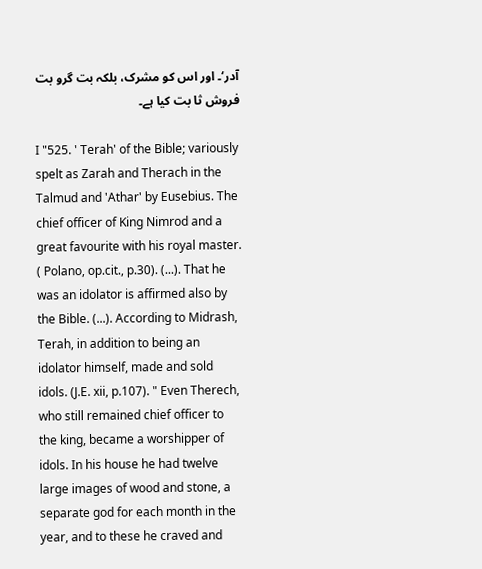آدر‘۔ اور اس کو مشرک، بلکہ بت گرو بت فروش ثا بت کیا ہے۔

I "525. ' Terah' of the Bible; variously spelt as Zarah and Therach in the Talmud and 'Athar' by Eusebius. The chief officer of King Nimrod and a great favourite with his royal master. ( Polano, op.cit., p.30). (...). That he was an idolator is affirmed also by the Bible. (...). According to Midrash, Terah, in addition to being an idolator himself, made and sold idols. (J.E. xii, p.107). " Even Therech, who still remained chief officer to the king, became a worshipper of idols. In his house he had twelve large images of wood and stone, a separate god for each month in the year, and to these he craved and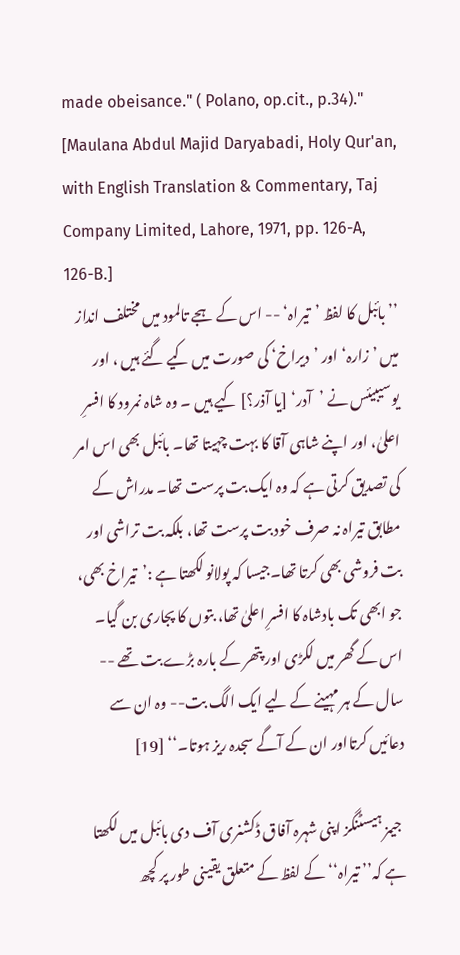made obeisance." ( Polano, op.cit., p.34)."
[Maulana Abdul Majid Daryabadi, Holy Qur'an, with English Translation & Commentary, Taj Company Limited, Lahore, 1971, pp. 126-A, 126-B.]
’’بائبل کا لفظ ’تیراہ‘ -- اس کے ہجے تالمود میں مختلف انداز میں ’ زارہ‘ اور ’دیراخ‘ کی صورت میں کیے گئے ہیں ، اور یوسیبیئس نے ’آدر‘ [یا آذر؟] کیے ہیں ۔ وہ شاہ نمرود کا افسرِ اعلیٰ، اور اپنے شاہی آقا کا بہت چہیتا تھا۔ بائبل بھی اس امر کی تصدیق کرتی ہے کہ وہ ایک بت پرست تھا۔ مدراش کے مطابق تیراہ نہ صرف خود بت پرست تھا، بلکہ بت تراشی اور بت فروشی بھی کرتا تھا۔جیسا کہ پولانو لکھتا ہے :’تیراخ بھی، جو ابھی تک بادشاہ کا افسرِ اعلیٰ تھا، بتوں کا پجاری بن گیا۔ اس کے گھر میں لکڑی اور پتھر کے بارہ بڑے بت تھے -- سال کے ہر مہینے کے لیے ایک الگ بت-- وہ ان سے دعائیں کرتااور ان کے آگے سجدہ ریز ہوتا۔‘‘ [19]

 جیمز ہیسٹنگز اپنی شہرہ آفاق ڈکشنری آف دی بائبل میں لکھتا ہے کہ’’ تیراہ‘‘ کے لفظ کے متعلق یقینی طور پر کچھ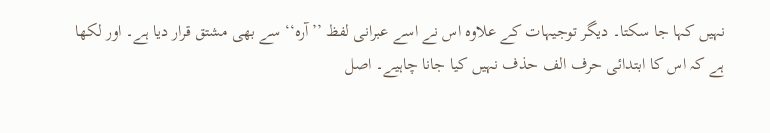نہیں کہا جا سکتا۔ دیگر توجیہات کے علاوہ اس نے اسے عبرانی لفظ ’’آرہ‘‘ سے بھی مشتق قرار دیا ہے۔ اور لکھا ہے کہ اس کا ابتدائی حرف الف حذف نہیں کیا جانا چاہیے۔ اصل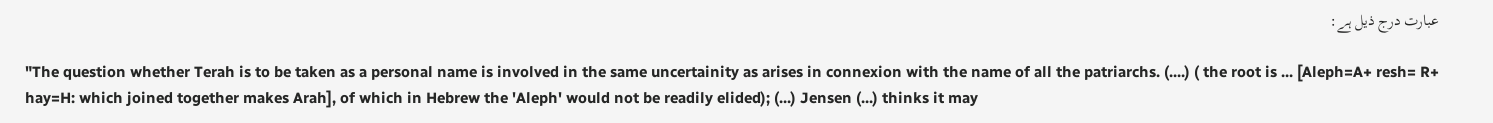عبارت درج ذیل ہے:

"The question whether Terah is to be taken as a personal name is involved in the same uncertainity as arises in connexion with the name of all the patriarchs. (....) ( the root is ... [Aleph=A+ resh= R+ hay=H: which joined together makes Arah], of which in Hebrew the 'Aleph' would not be readily elided); (...) Jensen (...) thinks it may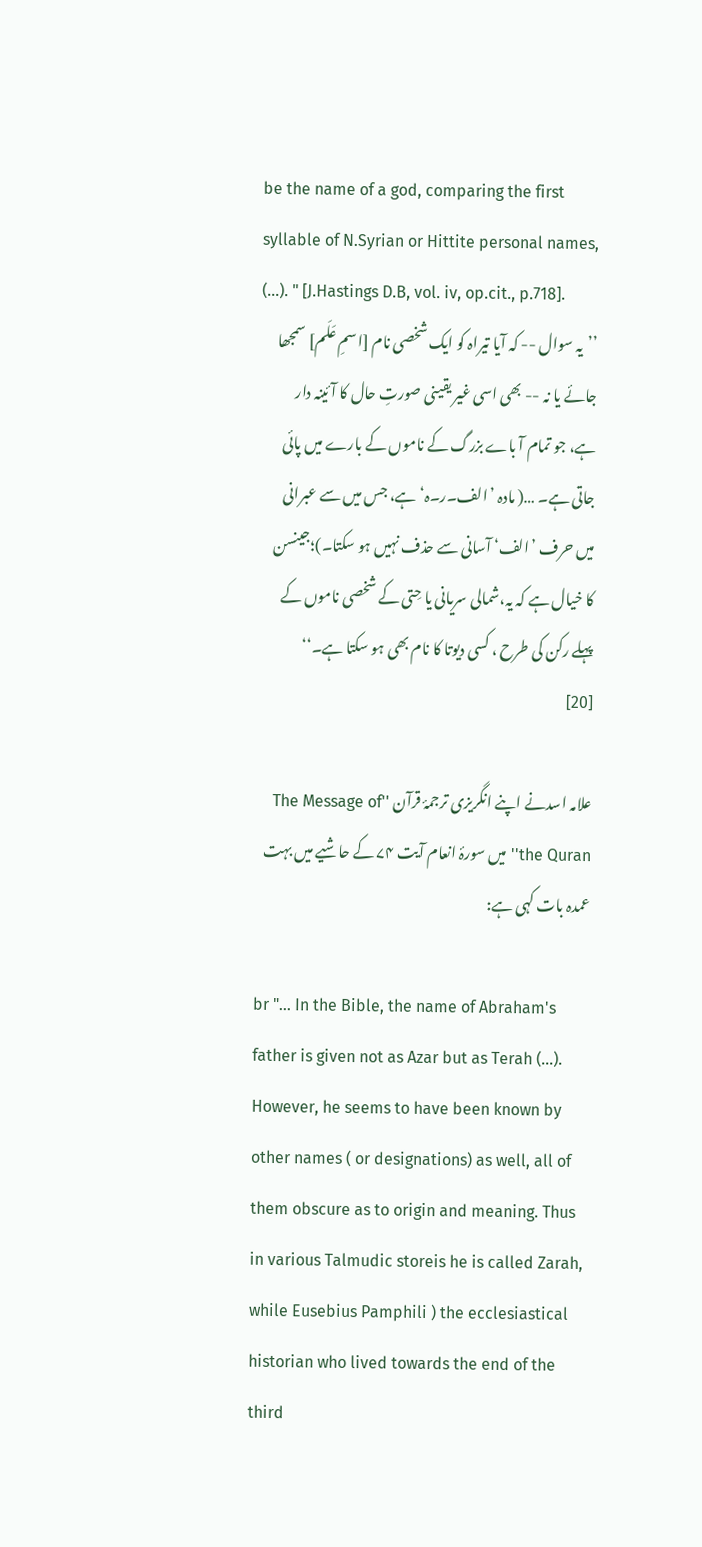be the name of a god, comparing the first syllable of N.Syrian or Hittite personal names, (...). " [J.Hastings D.B, vol. iv, op.cit., p.718].
’’یہ سوال -- کہ آیا تیراہ کو ایک شخصی نام [اسمِ عَلَم] سمجھا جائے یا نہ -- بھی اسی غیر یقینی صورتِ حال کا آئینہ دار ہے، جو تمام آ باے بزرگ کے ناموں کے بارے میں پائی جاتی ہے۔ …( مادہ ’الف۔ر۔ہ‘ ہے، جس میں سے عبرانی میں حرف ’الف‘ آسانی سے حذف نہیں ہو سکتا۔)؛جینسن کا خیال ہے کہ یہ،شمالی سریانی یا حِتی کے شخصی ناموں کے پہلے رکن کی طرح ، کسی دیوتا کا نام بھی ہو سکتا ہے۔‘‘ [20]

علامہ اسدنے اپنے انگریزی ترجمۂ قرآن ''The Message of the Quran'' میں سورۂ انعام آیت ۷۴ کے حاشیے میں بہت عمدہ بات کہی ہے:

br "... In the Bible, the name of Abraham's father is given not as Azar but as Terah (...). However, he seems to have been known by other names ( or designations) as well, all of them obscure as to origin and meaning. Thus in various Talmudic storeis he is called Zarah, while Eusebius Pamphili ) the ecclesiastical historian who lived towards the end of the third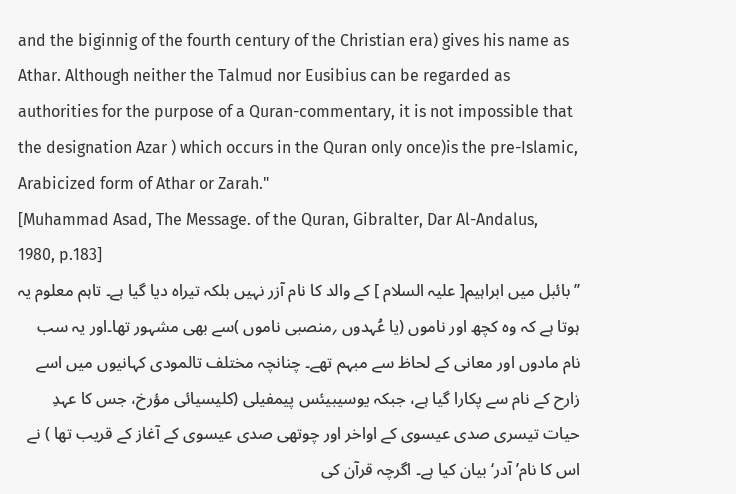and the biginnig of the fourth century of the Christian era) gives his name as Athar. Although neither the Talmud nor Eusibius can be regarded as authorities for the purpose of a Quran-commentary, it is not impossible that the designation Azar ) which occurs in the Quran only once)is the pre-Islamic, Arabicized form of Athar or Zarah."
[Muhammad Asad, The Message. of the Quran, Gibralter, Dar Al-Andalus, 1980, p.183]
’’بائبل میں ابراہیم[ علیہ السلام ] کے والد کا نام آزر نہیں بلکہ تیراہ دیا گیا ہے۔ تاہم معلوم یہ ہوتا ہے کہ وہ کچھ اور ناموں (یا عُہدوں ؍منصبی ناموں )سے بھی مشہور تھا۔اور یہ سب نام مادوں اور معانی کے لحاظ سے مبہم تھے۔ چنانچہ مختلف تالمودی کہانیوں میں اسے زارح کے نام سے پکارا گیا ہے، جبکہ یوسیبیئس پیمفیلی (کلیسیائی مؤرخ، جس کا عہدِ حیات تیسری صدی عیسوی کے اواخر اور چوتھی صدی عیسوی کے آغاز کے قریب تھا ) نے اس کا نام’ آدر‘ بیان کیا ہے۔ اگرچہ قرآن کی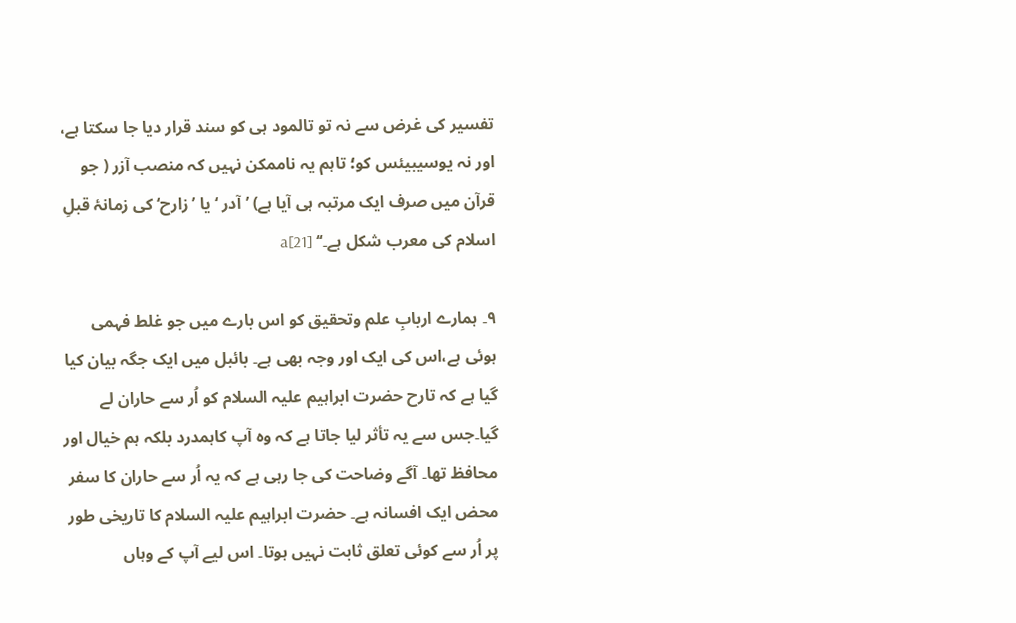تفسیر کی غرض سے نہ تو تالمود ہی کو سند قرار دیا جا سکتا ہے، اور نہ یوسیبیئس کو؛ تاہم یہ ناممکن نہیں کہ منصب آزر ( جو قرآن میں صرف ایک مرتبہ ہی آیا ہے) ’آدر ‘ یا ’ زارح‘ کی زمانۂ قبلِ اسلام کی معرب شکل ہے۔‘‘ [21]a

۹۔ ہمارے اربابِ علم وتحقیق کو اس بارے میں جو غلط فہمی ہوئی ہے،اس کی ایک اور وجہ بھی ہے۔ بائبل میں ایک جگہ بیان کیا گیا ہے کہ تارح حضرت ابراہیم علیہ السلام کو اُر سے حاران لے گیا۔جس سے یہ تأثر لیا جاتا ہے کہ وہ آپ کاہمدرد بلکہ ہم خیال اور محافظ تھا۔ آگے وضاحت کی جا رہی ہے کہ یہ اُر سے حاران کا سفر محض ایک افسانہ ہے۔ حضرت ابراہیم علیہ السلام کا تاریخی طور پر اُر سے کوئی تعلق ثابت نہیں ہوتا۔ اس لیے آپ کے وہاں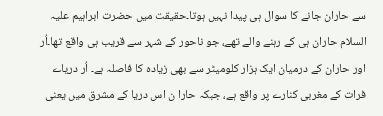سے حاران جانے کا سوال ہی پیدا نہیں ہوتا۔حقیقت میں حضرت ابراہیم علیہ السلام حاران ہی کے رہنے والے تھے، جو ناحور کے شہر سے قریب ہی واقع تھا۔اُر اور حاران کے درمیان ایک ہزار کلومیٹر سے بھی زیادہ کا فاصلہ ہے۔ اُر دریاے فرات کے مغربی کنارے پر واقع ہے، جبکہ حارا ن اس دریا کے مشرق میں یعنی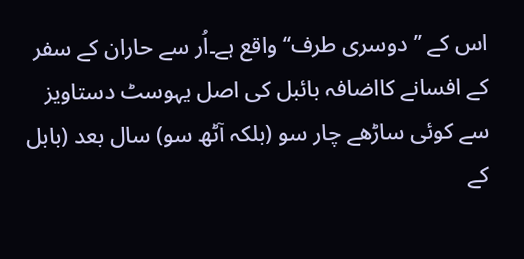اس کے ’’دوسری طرف‘‘ واقع ہے۔اُر سے حاران کے سفر کے افسانے کااضافہ بائبل کی اصل یہوسٹ دستاویز سے کوئی ساڑھے چار سو (بلکہ آٹھ سو) سال بعد (بابل کے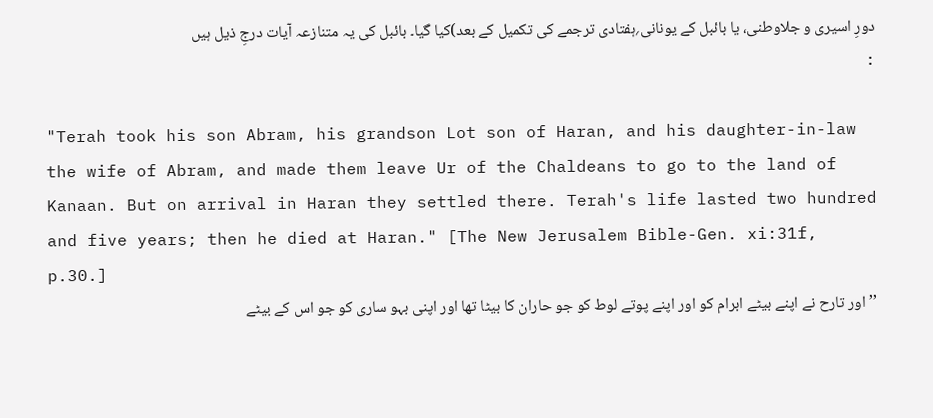دورِ اسیری و جلاوطنی، یا بائبل کے یونانی؍ہفتادی ترجمے کی تکمیل کے بعد)کیا گیا۔ بائبل کی یہ متنازعہ آیات درجِ ذیل ہیں :

"Terah took his son Abram, his grandson Lot son of Haran, and his daughter-in-law the wife of Abram, and made them leave Ur of the Chaldeans to go to the land of Kanaan. But on arrival in Haran they settled there. Terah's life lasted two hundred and five years; then he died at Haran." [The New Jerusalem Bible-Gen. xi:31f, p.30.]
’’اور تارح نے اپنے بیٹے ابرام کو اور اپنے پوتے لوط کو جو حاران کا بیٹا تھا اور اپنی بہو ساری کو جو اس کے بیٹے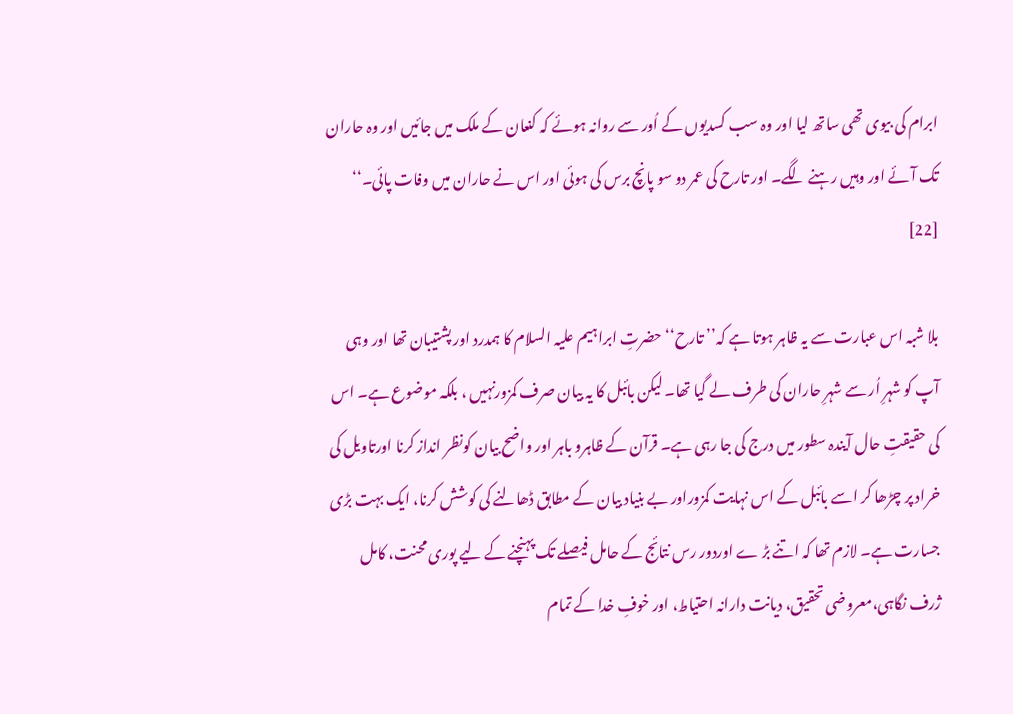ابرام کی بیوی تھی ساتھ لیا اور وہ سب کسدیوں کے اُور سے روانہ ہوئے کہ کنعان کے ملک میں جائیں اور وہ حاران تک آئے اور وہیں رہنے لگے۔ اور تارح کی عمر دو سو پانچ برس کی ہوئی اور اس نے حاران میں وفات پائی۔‘‘ [22]

بلا شبہ اس عبارت سے یہ ظاہر ہوتا ہے کہ’’ تارح‘‘ حضرتِ ابراہیم علیہ السلام کا ہمدرد اور پشتیبان تھا اور وہی آپ کو شہرِ اُر سے شہرِ حاران کی طرف لے گیا تھا۔ لیکن بائبل کا یہ بیان صرف کمزورنہیں ، بلکہ موضوع ہے۔ اس کی حقیقتِ حال آیندہ سطور میں درج کی جا رہی ہے۔ قرآن کے ظاہرو باہر اور واضح بیان کونظر انداز کرنا اورتاویل کی خراد پر چڑھا کر اسے بائبل کے اس نہایت کمزوراور بے بنیاد بیان کے مطابق ڈھالنے کی کوشش کرنا، ایک بہت بڑی جسارت ہے۔ لازم تھا کہ اتنے بڑ ے اوردور رس نتائج کے حامل فیصلے تک پہنچنے کے لیے پوری محنت، کامل ژرف نگاہی،معروضی تحقیق، دیانت دارانہ احتیاط، اور خوفِ خدا کے تمام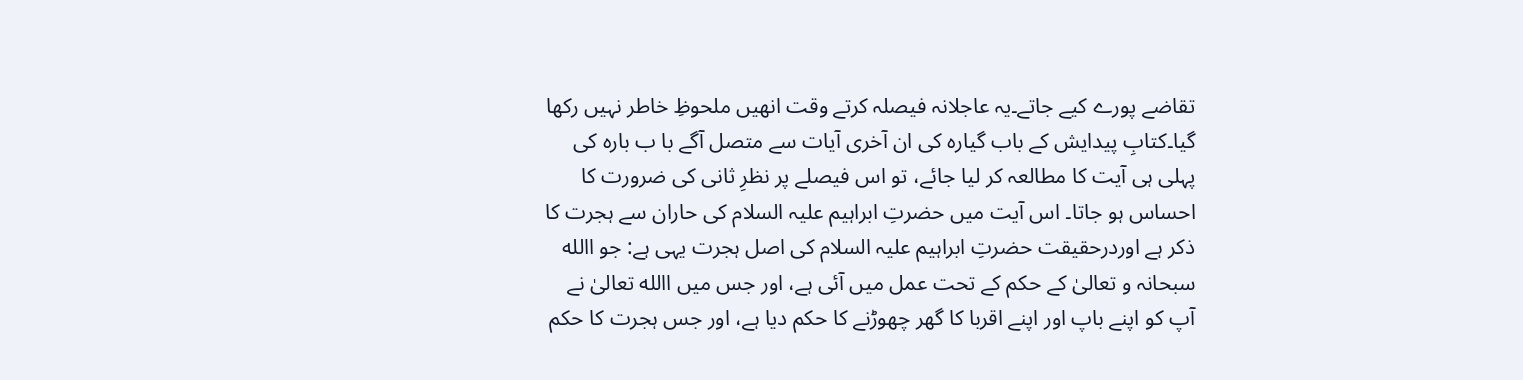تقاضے پورے کیے جاتے۔یہ عاجلانہ فیصلہ کرتے وقت انھیں ملحوظِ خاطر نہیں رکھا گیا۔کتابِ پیدایش کے باب گیارہ کی ان آخری آیات سے متصل آگے با ب بارہ کی پہلی ہی آیت کا مطالعہ کر لیا جائے، تو اس فیصلے پر نظرِ ثانی کی ضرورت کا احساس ہو جاتا۔ اس آیت میں حضرتِ ابراہیم علیہ السلام کی حاران سے ہجرت کا ذکر ہے اوردرحقیقت حضرتِ ابراہیم علیہ السلام کی اصل ہجرت یہی ہے: جو االله سبحانہ و تعالیٰ کے حکم کے تحت عمل میں آئی ہے، اور جس میں االله تعالیٰ نے آپ کو اپنے باپ اور اپنے اقربا کا گھر چھوڑنے کا حکم دیا ہے، اور جس ہجرت کا حکم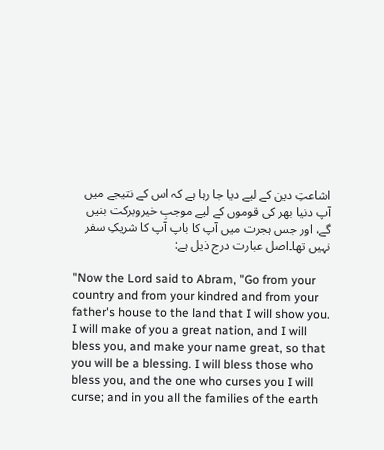اشاعتِ دین کے لیے دیا جا رہا ہے کہ اس کے نتیجے میں آپ دنیا بھر کی قوموں کے لیے موجبِ خیروبرکت بنیں گے، اور جس ہجرت میں آپ کا باپ آپ کا شریکِ سفر نہیں تھا۔اصل عبارت درج ذیل ہے:

"Now the Lord said to Abram, "Go from your country and from your kindred and from your father's house to the land that I will show you. I will make of you a great nation, and I will bless you, and make your name great, so that you will be a blessing. I will bless those who bless you, and the one who curses you I will curse; and in you all the families of the earth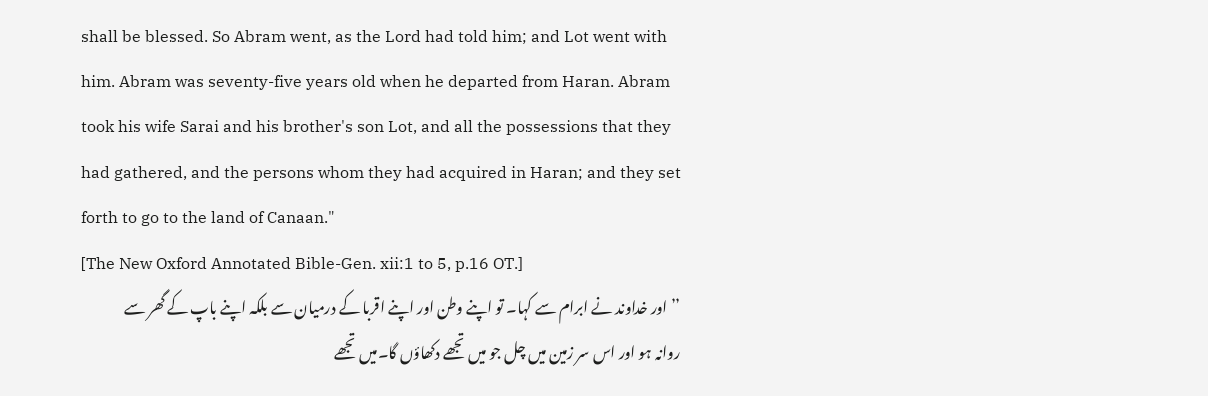shall be blessed. So Abram went, as the Lord had told him; and Lot went with him. Abram was seventy-five years old when he departed from Haran. Abram took his wife Sarai and his brother's son Lot, and all the possessions that they had gathered, and the persons whom they had acquired in Haran; and they set forth to go to the land of Canaan."
[The New Oxford Annotated Bible-Gen. xii:1 to 5, p.16 OT.]
’’اور خداوند نے ابرام سے کہا۔ تو اپنے وطن اور اپنے اقربا کے درمیان سے بلکہ اپنے باپ کے گھر سے روانہ ہو اور اس سر زمین میں چل جو میں تجھے دکھاؤں گا۔میں تجھے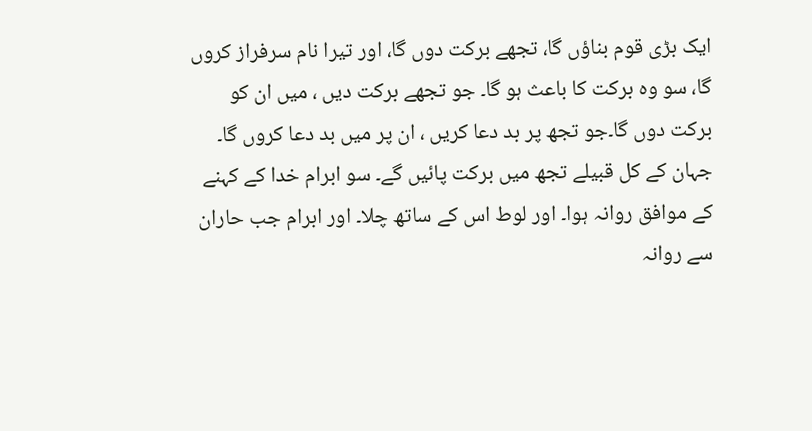ایک بڑی قوم بناؤں گا، تجھے برکت دوں گا، اور تیرا نام سرفراز کروں گا، سو وہ برکت کا باعث ہو گا۔ جو تجھے برکت دیں ، میں ان کو برکت دوں گا۔جو تجھ پر بد دعا کریں ، ان پر میں بد دعا کروں گا۔ جہان کے کل قبیلے تجھ میں برکت پائیں گے۔ سو ابرام خدا کے کہنے کے موافق روانہ ہوا۔ اور لوط اس کے ساتھ چلا۔ اور ابرام جب حاران سے روانہ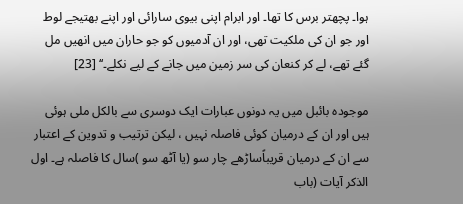ہوا۔ پچھتر برس کا تھا۔ اور ابرام اپنی بیوی سارائی اور اپنے بھتیجے لوط اور جو ان کی ملکیت تھی، اور ان آدمیوں کو جو حاران میں انھیں مل گئے تھے، لے کر کنعان کی سر زمین میں جانے کے لیے نکلے۔‘‘ [23]

موجودہ بائبل میں یہ دونوں عبارات ایک دوسری سے بالکل ملی ہوئی ہیں اور ان کے درمیان کوئی فاصلہ نہیں ، لیکن ترتیب و تدوین کے اعتبار سے ان کے درمیان قریباًساڑھے چار سو (یا آٹھ سو )سال کا فاصلہ ہے۔ اول الذکر آیات (باب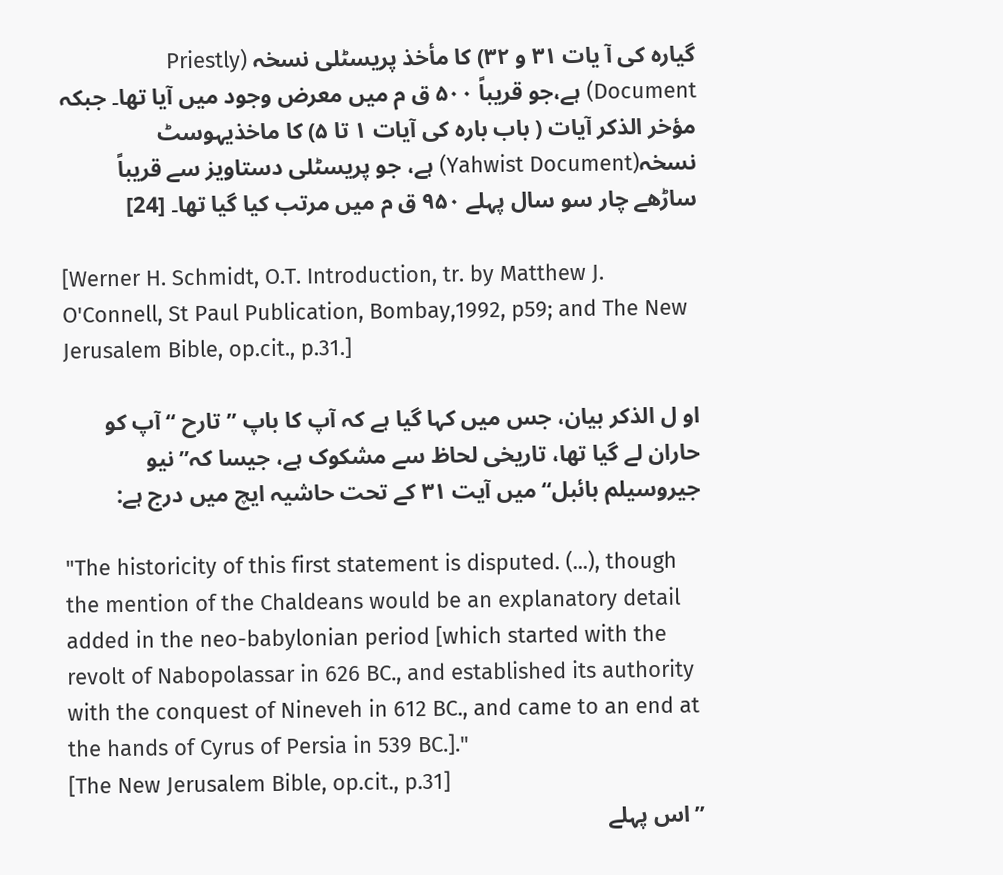گیارہ کی آ یات ۳۱ و ۳۲) کا مأخذ پریسٹلی نسخہ (Priestly Document) ہے،جو قریباً ۵۰۰ ق م میں معرض وجود میں آیا تھا۔ جبکہ مؤخر الذکر آیات ( باب بارہ کی آیات ۱ تا ۵) کا ماخذیہوسٹ نسخہ(Yahwist Document) ہے، جو پریسٹلی دستاویز سے قریباً ساڑھے چار سو سال پہلے ۹۵۰ ق م میں مرتب کیا گیا تھا۔ [24]

[Werner H. Schmidt, O.T. Introduction, tr. by Matthew J. O'Connell, St Paul Publication, Bombay,1992, p59; and The New Jerusalem Bible, op.cit., p.31.]

او ل الذکر بیان، جس میں کہا گیا ہے کہ آپ کا باپ ’’تارح ‘‘ آپ کو حاران لے گیا تھا، تاریخی لحاظ سے مشکوک ہے، جیسا کہ’’ نیو جیروسیلم بائبل‘‘ میں آیت ۳۱ کے تحت حاشیہ ایچ میں درج ہے:

"The historicity of this first statement is disputed. (...), though the mention of the Chaldeans would be an explanatory detail added in the neo-babylonian period [which started with the revolt of Nabopolassar in 626 BC., and established its authority with the conquest of Nineveh in 612 BC., and came to an end at the hands of Cyrus of Persia in 539 BC.]."
[The New Jerusalem Bible, op.cit., p.31]
’’اس پہلے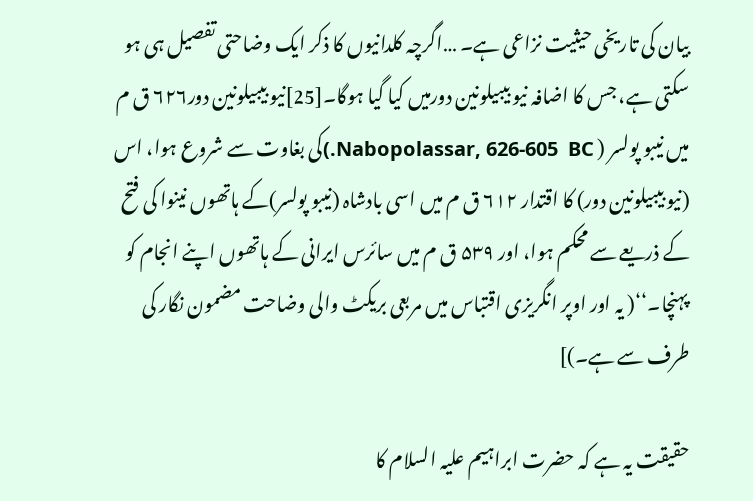بیان کی تاریخی حیثیت نزاعی ہے۔ …اگرچہ کلدانیوں کا ذکر ایک وضاحتی تفصیل ہی ہو سکتی ہے، جس کا اضافہ نیو بیبیلونین دورمیں کیا گیا ہوگا۔[25]نیو بیبیلونین دور۶۲۶ ق م میں نیبو پولسر ( Nabopolassar, 626-605  BC.)کی بغاوت سے شروع ہوا، اس (نیو بیبیلونین دور) کا اقتدار ۶۱۲ ق م میں اسی بادشاہ (نیبو پولسر)کے ہاتھوں نینوا کی فتح کے ذریعے سے محکم ہوا، اور ۵۳۹ ق م میں سائرس ایرانی کے ہاتھوں اپنے انجام کو پہنچا۔‘‘( یہ اور اوپر انگریزی اقتباس میں مربعی بریکٹ والی وضاحت مضمون نگار کی طرف سے ہے۔)]

حقیقت یہ ہے کہ حضرت ابراہیم علیہ السلام کا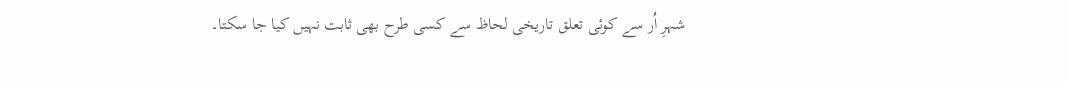شہرِ اُر سے کوئی تعلق تاریخی لحاظ سے کسی طرح بھی ثابت نہیں کیا جا سکتا۔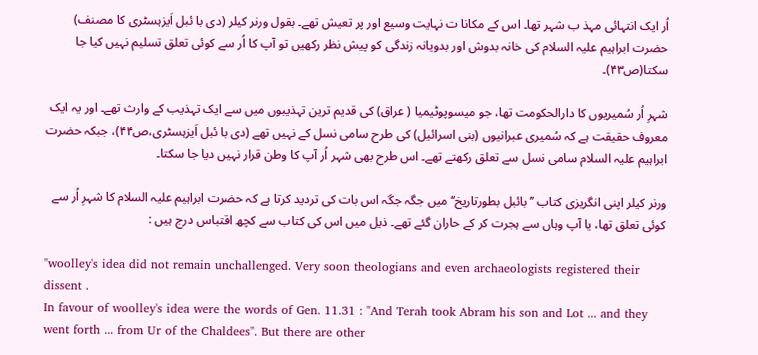اُر ایک انتہائی مہذ ب شہر تھا۔ اس کے مکانا ت نہایت وسیع اور پر تعیش تھے۔ بقول ورنر کیلر (دی با ئبل اَیزہسٹری کا مصنف) حضرت ابراہیم علیہ السلام کی خانہ بدوش اور بدویانہ زندگی کو پیش نظر رکھیں تو آپ کا اُر سے کوئی تعلق تسلیم نہیں کیا جا سکتا(ص۴۳)۔

شہرِ اُر سُمیریوں کا دارالحکومت تھا، جو میسوپوٹیمیا ( عراق) کی قدیم ترین تہذیبوں میں سے ایک تہذیب کے وارث تھے۔ اور یہ ایک معروف حقیقت ہے کہ سُمیری عبرانیوں (بنی اسرائیل) کی طرح سامی نسل کے نہیں تھے (دی با ئبل اَیزہسٹری،ص۴۴)، جبکہ حضرت ابراہیم علیہ السلام سامی نسل سے تعلق رکھتے تھے۔ اس طرح بھی شہر اُر آپ کا وطن قرار نہیں دیا جا سکتا۔

ورنر کیلر اپنی انگریزی کتاب ’’بائبل بطورتاریخ‘‘ میں جگہ جگہ اس بات کی تردید کرتا ہے کہ حضرت ابراہیم علیہ السلام کا شہرِ اُر سے کوئی تعلق تھا، یا آپ وہاں سے ہجرت کر کے حاران گئے تھے۔ ذیل میں اس کی کتاب سے کچھ اقتباس درج ہیں :

"woolley's idea did not remain unchallenged. Very soon theologians and even archaeologists registered their dissent .
In favour of woolley's idea were the words of Gen. 11.31 : "And Terah took Abram his son and Lot ... and they went forth ... from Ur of the Chaldees". But there are other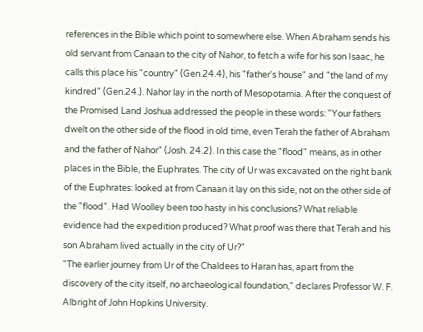references in the Bible which point to somewhere else. When Abraham sends his old servant from Canaan to the city of Nahor, to fetch a wife for his son Isaac, he calls this place his "country" (Gen.24.4), his "father's house" and "the land of my kindred" (Gen.24.). Nahor lay in the north of Mesopotamia. After the conquest of the Promised Land Joshua addressed the people in these words: "Your fathers dwelt on the other side of the flood in old time, even Terah the father of Abraham and the father of Nahor" (Josh. 24.2). In this case the "flood" means, as in other places in the Bible, the Euphrates. The city of Ur was excavated on the right bank of the Euphrates: looked at from Canaan it lay on this side, not on the other side of the "flood". Had Woolley been too hasty in his conclusions? What reliable evidence had the expedition produced? What proof was there that Terah and his son Abraham lived actually in the city of Ur?"
"The earlier journey from Ur of the Chaldees to Haran has, apart from the discovery of the city itself, no archaeological foundation," declares Professor W. F. Albright of John Hopkins University.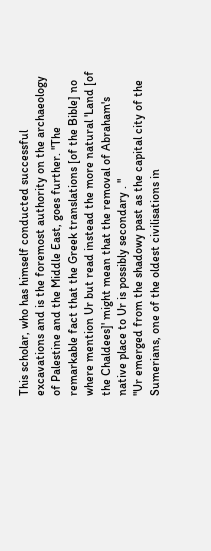This scholar, who has himself conducted successful excavations and is the foremost authority on the archaeology of Palestine and the Middle East, goes further. "The remarkable fact that the Greek translations [of the Bible] no where mention Ur but read instead the more natural 'Land [of the Chaldees]' might mean that the removal of Abraham's native place to Ur is possibly secondary . "
"Ur emerged from the shadowy past as the capital city of the Sumerians, one of the oldest civilisations in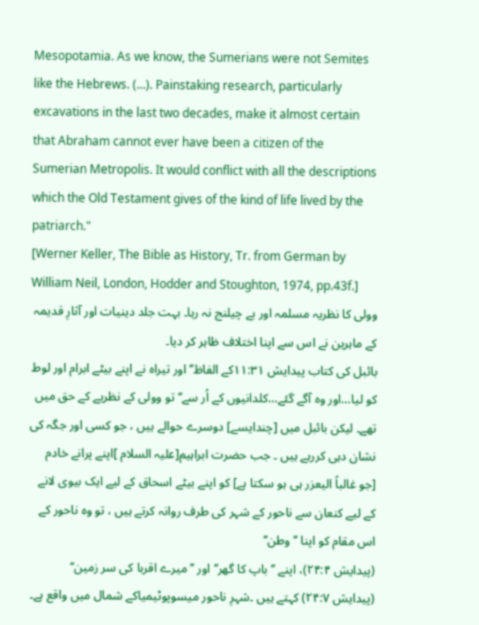Mesopotamia. As we know, the Sumerians were not Semites like the Hebrews. (...). Painstaking research, particularly excavations in the last two decades, make it almost certain that Abraham cannot ever have been a citizen of the Sumerian Metropolis. It would conflict with all the descriptions which the Old Testament gives of the kind of life lived by the patriarch."
[Werner Keller, The Bible as History, Tr. from German by William Neil, London, Hodder and Stoughton, 1974, pp.43f.]
وولی کا نظریہ مسلمہ اور بے چیلنج نہ رہا۔ بہت جلد دینیات اور آثارِ قدیمہ کے ماہرین نے اس سے اپنا اختلاف ظاہر کر دیا۔
بائبل کی کتاب پیدایش ۱۱:۳۱کے الفاظ’’اور تیراہ نے اپنے بیٹے ابرام اور لوط کو لیا…اور وہ آگے گئے…کلدانیوں کے اُر سے‘‘ تو وولی کے نظریے کے حق میں تھے۔ لیکن بائبل میں [چندایسے] دوسرے حوالے ہیں ، جو کسی اور جگہ کی نشان دہی کررہے ہیں ۔ جب حضرت ابراہیم[علیہ السلام ]اپنے پرانے خادم [جو غالباً الیعزر ہی ہو سکتا ہے] کو اپنے بیٹے اسحاق کے لیے ایک بیوی لانے کے لیے کنعان سے ناحور کے شہر کی طرف روانہ کرتے ہیں ، تو وہ ناحور کے اس مقام کو اپنا ’’وطن‘‘
(پیدایش ۲۴:۴)، اپنے ’’باپ کا گھر‘‘ اور ’’میرے اقربا کی سر زمین‘‘ (پیدایش ۲۴:۷) کہتے ہیں ۔شہرِ ناحور میسوپوٹیمیاکے شمال میں واقع ہے۔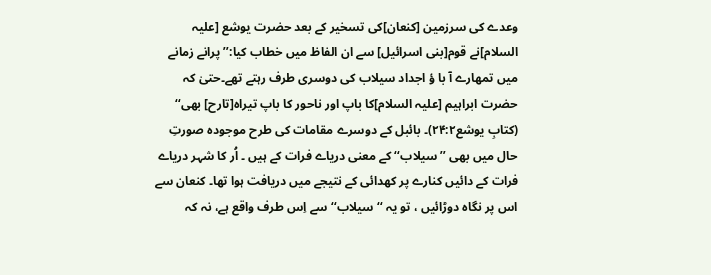وعدے کی سرزمین [کنعان]کی تسخیر کے بعد حضرت یوشع [علیہ السلام]نے قوم[بنی اسرائیل] سے ان الفاظ میں خطاب کیا:’’پرانے زمانے میں تمھارے آ با ؤ اجداد سیلاب کی دوسری طرف رہتے تھے۔حتیٰ کہ حضرت ابراہیم [علیہ السلام]کا باپ اور ناحور کا باپ تیراہ[تارح] بھی‘‘ (کتابِ یوشع۲۴:۲)۔ بائبل کے دوسرے مقامات کی طرح موجودہ صورتِ حال میں بھی ’’سیلاب‘‘ کے معنی دریاے فرات کے ہیں ۔ اُر کا شہر دریاے فرات کے دائیں کنارے پر کھدائی کے نتیجے میں دریافت ہوا تھا۔ کنعان سے اس پر نگاہ دوڑائیں ، تو یہ ‘‘سیلاب‘‘ سے اِس طرف واقع ہے، نہ کہ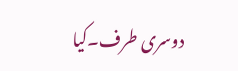دوسری طرف۔کیا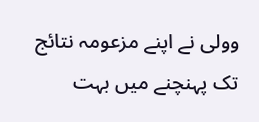وولی نے اپنے مزعومہ نتائج تک پہنچنے میں بہت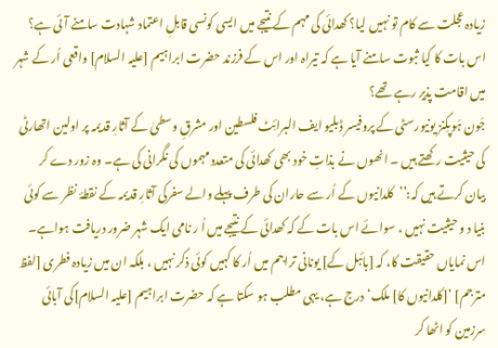زیادہ عجلت سے کام تو نہیں لیا؟ کھدائی کی مہم کے نتیجے میں ایسی کونسی قابلِ اعتماد شہادت سامنے آئی ہے؟ اس بات کا کیا ثبوت سامنے آیا ہے کہ تیراہ اور اس کے فرزند حضرت ابراہیم [علیہ السلام] واقعی اُر کے شہر میں اقامت پذیر رہے تھے؟
جَون ہَوپکِنز یونیورسٹی کے پروفیسر ڈبلیو ایف البرائِٹ فلسطین اور مشرقِ وسطیٰ کے آثارِ قدیمہ پر اولین اتھارٹی کی حیثیت رکھتے ہیں ۔ انھوں نے بذاتِ خود بھی کھدائی کی متعدد مہموں کی نگرانی کی ہے۔ وہ زور دے کر بیان کرتے ہیں کہ:’’کلدانیوں کے اُر سے حاران کی طرف پہلے والے سفرکی آثارِ قدیمہ کے نقطۂ نظر سے کوئی بنیا د و حیثیت نہیں ، سوائے اس بات کے کہ کھدائی کے نتیجے میں اُ ر نامی ایک شہر ضرور دریافت ہواہے۔ اس نمایاں حقیقت کا، کہ [بائبل کے] یونانی تراجم میں اُر کا کہیں کوئی ذکر نہیں ، بلکہ ان میں زیادہ فطری [لفظ مترجم] ‘[کلدانیوں کا] ملک‘ درج ہے، یہی مطلب ہو سکتا ہے کہ حضرت ابراہیم [علیہ السلام]کی آبائی سرزمین کو اٹھا کر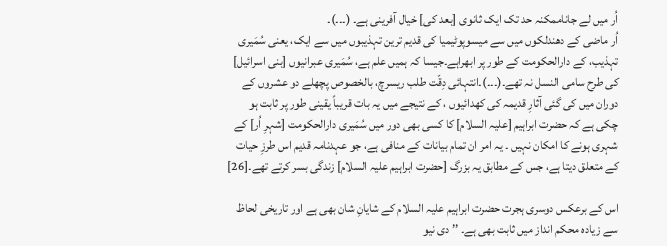اُر میں لے جاناممکنہ حد تک ایک ثانوی [بعد کی] خیال آفرینی ہے۔ (۔۔۔)۔
اُر ماضی کے دھندلکوں میں سے میسوپوٹیمیا کی قدیم ترین تہذیبوں میں سے ایک، یعنی سُمَیری تہذیب، کے دارالحکومت کے طور پر ابھراہے۔جیسا کہ ہمیں علم ہے، سُمَیری عبرانیوں [بنی اسرائیل] کی طرح سامی النسل نہ تھے۔(۔۔۔)۔انتہائی دِقّت طلب ریسرچ، بالخصوص پچھلے دو عشروں کے دوران میں کی گئی آثارِ قدیمہ کی کھدائیوں ، کے نتیجے میں یہ بات قریباً یقینی طور پر ثابت ہو چکی ہے کہ حضرت ابراہیم [علیہ السلام] کا کسی بھی دور میں سُمَیری دارالحکومت [شہرِ اُر] کے شہری ہونے کا امکان نہیں ۔ یہ امر ان تمام بیانات کے منافی ہے، جو عہدنامہ قدیم اس طرزِ حیات کے متعلق دیتا ہے، جس کے مطابق یہ بزرگ [حضرت ابراہیم علیہ السلام] زندگی بسر کرتے تھے۔[26]

اس کے برعکس دوسری ہجرت حضرت ابراہیم علیہ السلام کے شایانِ شان بھی ہے اور تاریخی لحاظ سے زیادہ محکم انداز میں ثابت بھی ہے۔ ’’ دی نیو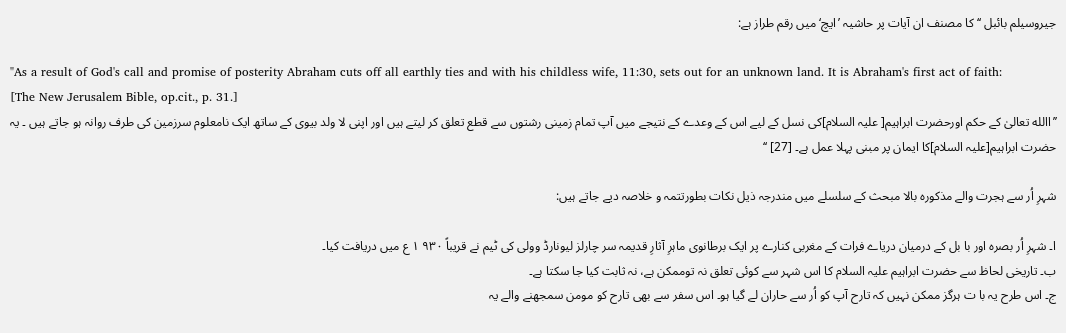جیروسیلم بائبل ‘‘ کا مصنف ان آیات پر حاشیہ ’ایچ‘ میں رقم طراز ہے:

"As a result of God's call and promise of posterity Abraham cuts off all earthly ties and with his childless wife, 11:30, sets out for an unknown land. It is Abraham's first act of faith:
[The New Jerusalem Bible, op.cit., p. 31.]
’’االله تعالیٰ کے حکم اورحضرت ابراہیم[ علیہ السلام]کی نسل کے لیے اس کے وعدے کے نتیجے میں آپ تمام زمینی رشتوں سے قطع تعلق کر لیتے ہیں اور اپنی لا ولد بیوی کے ساتھ ایک نامعلوم سرزمین کی طرف روانہ ہو جاتے ہیں ۔ یہ حضرت ابراہیم[علیہ السلام]کا ایمان پر مبنی پہلا عمل ہے۔ [27] ‘‘

شہرِ اُر سے ہجرت والے مذکورہ بالا مبحث کے سلسلے میں مندرجہ ذیل نکات بطورتتمہ و خلاصہ دیے جاتے ہیں:

ا۔ شہرِ اُر بصرہ اور با بل کے درمیان دریاے فرات کے مغربی کنارے پر ایک برطانوی ماہرِ آثارِ قدیمہ سر چارلز لیونارڈ وولی کی ٹیم نے قریباً ۹۳۰ ۱ ع میں دریافت کیا۔
ب۔ تاریخی لحاظ سے حضرت ابراہیم علیہ السلام کا اس شہر سے کوئی تعلق نہ توممکن ہے، نہ ثابت کیا جا سکتا ہے۔
ج۔ اس طرح یہ با ت ہرگز ممکن نہیں کہ تارح آپ کو اُر سے حاران لے گیا ہو۔ اس سفر سے بھی تارح کو مومن سمجھنے والے یہ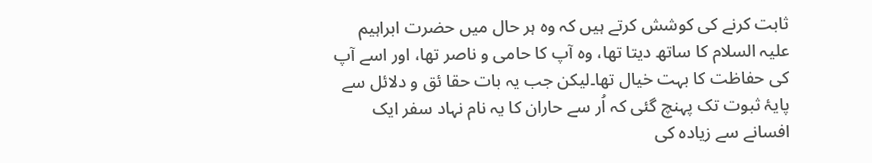ثابت کرنے کی کوشش کرتے ہیں کہ وہ ہر حال میں حضرت ابراہیم علیہ السلام کا ساتھ دیتا تھا، وہ آپ کا حامی و ناصر تھا، اور اسے آپ کی حفاظت کا بہت خیال تھا۔لیکن جب یہ بات حقا ئق و دلائل سے پایۂ ثبوت تک پہنچ گئی کہ اُر سے حاران کا یہ نام نہاد سفر ایک افسانے سے زیادہ کی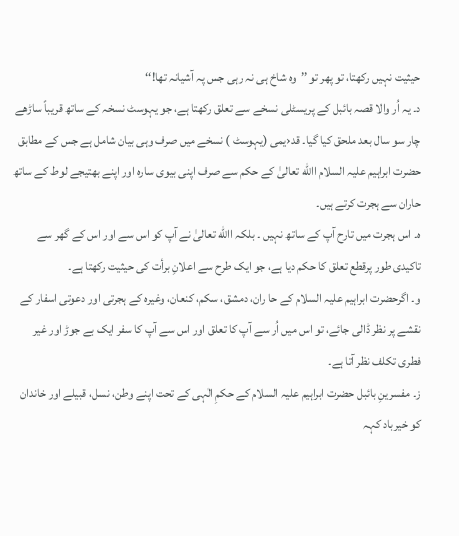حیثیت نہیں رکھتا، تو پھر تو ’’وہ شاخ ہی نہ رہی جس پہ آشیانہ تھا!‘‘
د۔ یہ اُر والا قصہ بائبل کے پریسٹلی نسخے سے تعلق رکھتا ہے، جو یہوسٹ نسخہ کے ساتھ قریباً ساڑھے چار سو سال بعد ملحق کیا گیا۔ قد‹یمی (یہوسٹ ) نسخے میں صرف وہی بیان شامل ہے جس کے مطابق حضرت ابراہیم علیہ السلام االله تعالیٰ کے حکم سے صرف اپنی بیوی سارہ اور اپنے بھتیجے لوط کے ساتھ حاران سے ہجرت کرتے ہیں۔
ہ۔ اس ہجرت میں تارح آپ کے ساتھ نہیں ۔ بلکہ االله تعالیٰ نے آپ کو اس سے اور اس کے گھر سے تاکیدی طور پرقطع تعلق کا حکم دیا ہے، جو ایک طرح سے اعلانِ برأت کی حیثیت رکھتا ہے۔
و۔ اگرحضرت ابراہیم علیہ السلام کے حا ران، دمشق، سکم، کنعان، وغیرہ کے ہجرتی اور دعوتی اسفار کے نقشے پر نظر ڈالی جائے، تو اس میں اُر سے آپ کا تعلق اور اس سے آپ کا سفر ایک بے جوڑ اور غیر فطری تکلف نظر آتا ہے۔
ز۔ مفسرینِ بائبل حضرت ابراہیم علیہ السلام کے حکمِ الٰہی کے تحت اپنے وطن، نسل، قبیلے اور خاندان کو خیرباد کہہ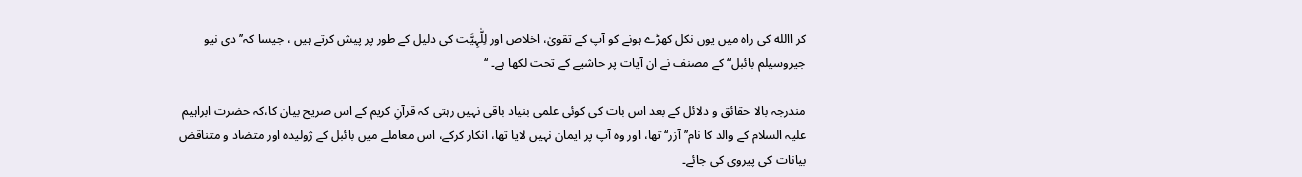کر االله کی راہ میں یوں نکل کھڑے ہونے کو آپ کے تقویٰ، اخلاص اور لِلّٰہِیَّت کی دلیل کے طور پر پیش کرتے ہیں ، جیسا کہ’’دی نیو جیروسیلم بائبل‘‘ کے مصنف نے ان آیات پر حاشیے کے تحت لکھا ہے۔ ‘‘

مندرجہ بالا حقائق و دلائل کے بعد اس بات کی کوئی علمی بنیاد باقی نہیں رہتی کہ قرآنِ کریم کے اس صریح بیان کا،کہ حضرت ابراہیم علیہ السلام کے والد کا نام’’ آزر‘‘ تھا، اور وہ آپ پر ایمان نہیں لایا تھا، انکار کرکے، اس معاملے میں بائبل کے ژولیدہ اور متضاد و متناقض بیانات کی پیروی کی جائے۔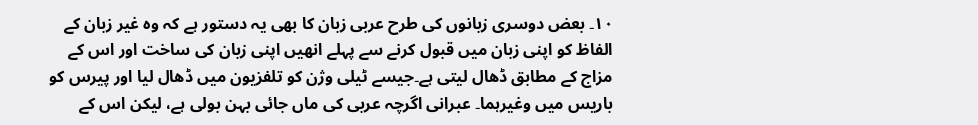۱۰۔ بعض دوسری زبانوں کی طرح عربی زبان کا بھی یہ دستور ہے کہ وہ غیر زبان کے الفاظ کو اپنی زبان میں قبول کرنے سے پہلے انھیں اپنی زبان کی ساخت اور اس کے مزاج کے مطابق ڈھال لیتی ہے۔جیسے ٹیلی وژن کو تلفزیون میں ڈھال لیا اور پیرس کو باریس میں وغیرہما۔ عبرانی اگرچہ عربی کی ماں جائی بہن بولی ہے، لیکن اس کے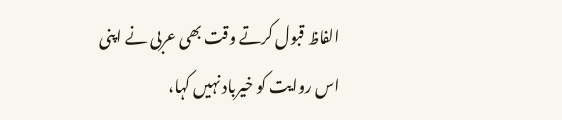الفاظ قبول کرتے وقت بھی عربی نے اپنی اس روایت کو خیرباد نہیں کہا،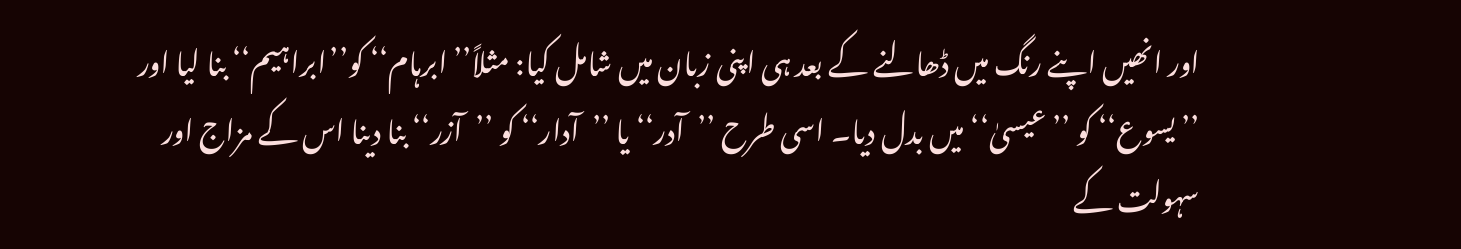اور انھیں اپنے رنگ میں ڈھالنے کے بعد ہی اپنی زبان میں شامل کیا: مثلاً’’ ابرہام‘‘ کو’’ابراہیم‘‘ بنا لیا اور ’’یسوع‘‘ کو ’’عیسیٰ‘‘ میں بدل دیا۔ اسی طرح ’’آدر‘‘ یا ’’آدار‘‘ کو ’’آزر‘‘ بنا دینا اس کے مزاج اور سہولت کے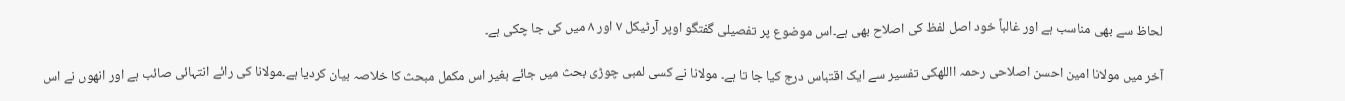لحاظ سے بھی مناسب ہے اور غالباً خود اصل لفظ کی اصلاح بھی ہے۔اس موضوع پر تفصیلی گفتگو اوپر آرٹیکل ۷ اور ۸ میں کی جا چکی ہے۔

آخر میں مولانا امین احسن اصلاحی رحمہ االلهکی تفسیر سے ایک اقتباس درج کیا جا تا ہے۔ مولانا نے کسی لمبی چوڑی بحث میں جائے بغیر اس مکمل مبحث کا خلاصہ بیان کردیا ہے۔مولانا کی رائے انتہائی صائب ہے اور انھوں نے اس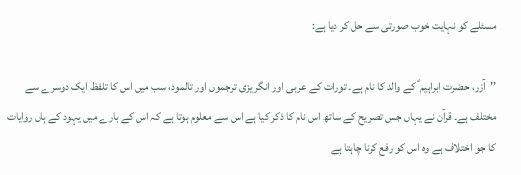مسئلے کو نہایت خوب صورتی سے حل کر دیا ہے:

’’آزر، حضرت ابراہیم ؑ کے والد کا نام ہے۔ تورات کے عربی اور انگریزی ترجموں اور تالمود، سب میں اس کا تلفظ ایک دوسرے سے مختلف ہے۔ قرآن نے یہاں جس تصریح کے ساتھ اس نام کا ذکر کیا ہے اس سے معلوم ہوتا ہے کہ اس کے بارے میں یہود کے ہاں روایات کا جو اختلاف ہے وہ اس کو رفع کرنا چاہتا ہے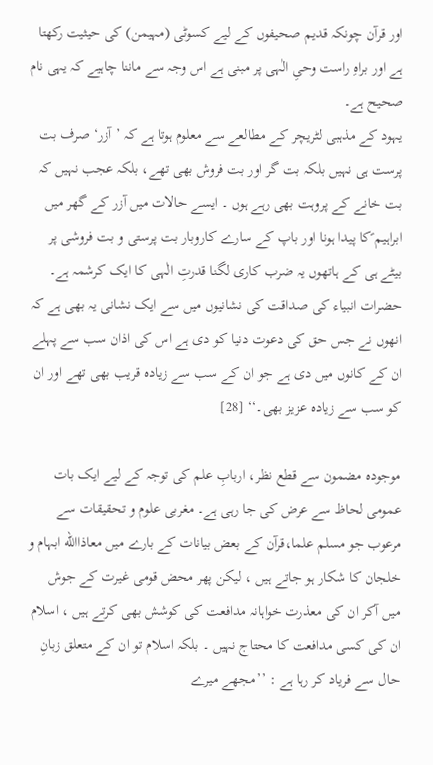اور قرآن چونکہ قدیم صحیفوں کے لیے کسوٹی (مہیمن) کی حیثیت رکھتا ہے اور براہِ راست وحیِ الٰہی پر مبنی ہے اس وجہ سے ماننا چاہیے کہ یہی نام صحیح ہے۔
یہود کے مذہبی لٹریچر کے مطالعے سے معلوم ہوتا ہے کہ ’آزر‘ صرف بت پرست ہی نہیں بلکہ بت گر اور بت فروش بھی تھے، بلکہ عجب نہیں کہ بت خانے کے پروہت بھی رہے ہوں ۔ ایسے حالات میں آزر کے گھر میں ابراہیم ؑکا پیدا ہونا اور باپ کے سارے کاروبار بت پرستی و بت فروشی پر بیٹے ہی کے ہاتھوں یہ ضرب کاری لگنا قدرتِ الٰہی کا ایک کرشمہ ہے۔ حضرات انبیاء کی صداقت کی نشانیوں میں سے ایک نشانی یہ بھی ہے کہ انھوں نے جس حق کی دعوت دنیا کو دی ہے اس کی اذان سب سے پہلے ان کے کانوں میں دی ہے جو ان کے سب سے زیادہ قریب بھی تھے اور ان کو سب سے زیادہ عزیز بھی۔‘‘ [28]

موجودہ مضمون سے قطع نظر، اربابِ علم کی توجہ کے لیے ایک بات عمومی لحاظ سے عرض کی جا رہی ہے۔ مغربی علوم و تحقیقات سے مرعوب جو مسلم علما،قرآن کے بعض بیانات کے بارے میں معاذاالله ابہام و خلجان کا شکار ہو جاتے ہیں ، لیکن پھر محض قومی غیرت کے جوش میں آکر ان کی معذرت خواہانہ مدافعت کی کوشش بھی کرتے ہیں ، اسلام ان کی کسی مدافعت کا محتاج نہیں ۔ بلکہ اسلام تو ان کے متعلق زبانِ حال سے فریاد کر رہا ہے : ’’مجھے میرے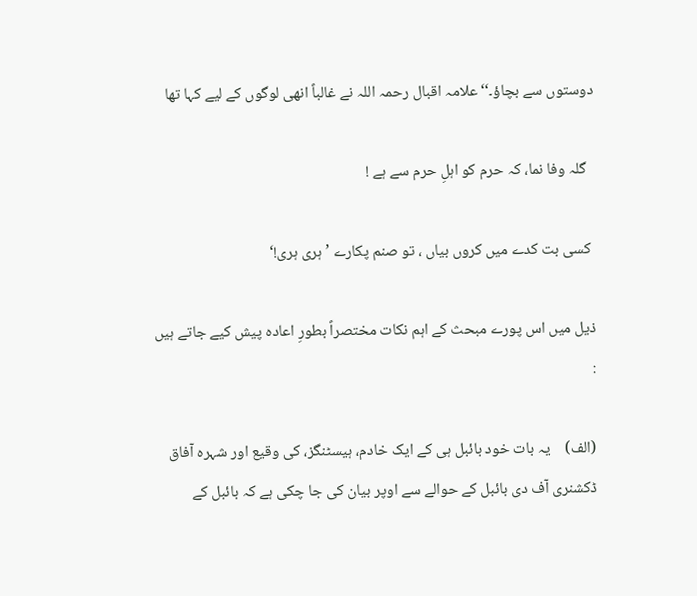دوستوں سے بچاؤ۔‘‘ علامہ اقبال رحمہ اللہ نے غالباً انھی لوگوں کے لیے کہا تھا

  گلہ وفا نما، کہ حرم کو اہلِ حرم سے ہے !

 کسی بت کدے میں کروں بیاں ، تو صنم پکارے ’ہری ہری!‘

ذیل میں اس پورے مبحث کے اہم نکات مختصراً بطورِ اعادہ پیش کیے جاتے ہیں :

(الف)    یہ بات خود بائبل ہی کے ایک خادم، ہیسٹنگز، کی وقیع اور شہرہ آفاق ڈکشنری آف دی بائبل کے حوالے سے اوپر بیان کی جا چکی ہے کہ بائبل کے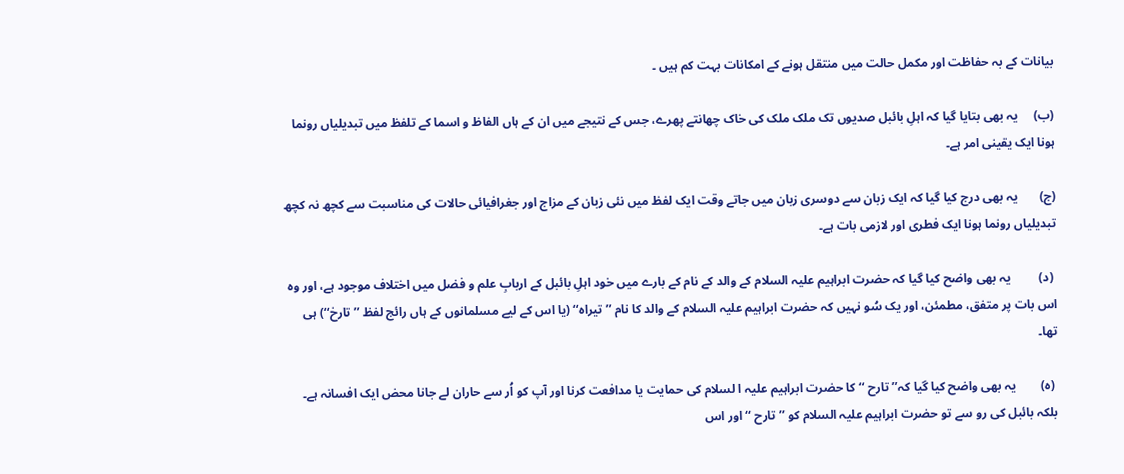بیانات کے بہ حفاظت اور مکمل حالت میں منتقل ہونے کے امکانات بہت کم ہیں ۔

(ب)     یہ بھی بتایا گیا کہ اہلِ بائبل صدیوں تک ملک ملک کی خاک چھانتے پھرے، جس کے نتیجے میں ان کے ہاں الفاظ و اسما کے تلفظ میں تبدیلیاں رونما ہونا ایک یقینی امر ہے۔

(ج)       یہ بھی درج کیا گیا کہ ایک زبان سے دوسری زبان میں جاتے وقت ایک لفظ میں نئی زبان کے مزاج اور جغرافیائی حالات کی مناسبت سے کچھ نہ کچھ تبدیلیاں رونما ہونا ایک فطری اور لازمی بات ہے۔

 (د)         یہ بھی واضح کیا گیا کہ حضرت ابراہیم علیہ السلام کے والد کے نام کے بارے میں خود اہلِ بائبل کے اربابِ علم و فضل میں اختلاف موجود ہے، اور وہ اس بات پر متفق، مطمئن، اور یک سُو نہیں کہ حضرت ابراہیم علیہ السلام کے والد کا نام ’’تیراہ‘‘ (یا اس کے لیے مسلمانوں کے ہاں رائج لفظ ’’تارخ‘‘) ہی تھا۔

 (ہ)        یہ بھی واضح کیا گیا کہ’’ تارح ‘‘ کا حضرت ابراہیم علیہ ا لسلام کی حمایت یا مدافعت کرنا اور آپ کو اُر سے حاران لے جانا محض ایک افسانہ ہے۔ بلکہ بائبل کی رو سے تو حضرت ابراہیم علیہ السلام کو ’’تارح ‘‘ اور اس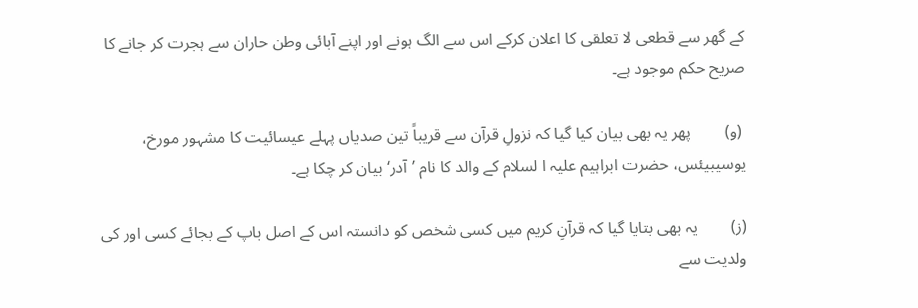کے گھر سے قطعی لا تعلقی کا اعلان کرکے اس سے الگ ہونے اور اپنے آبائی وطن حاران سے ہجرت کر جانے کا صریح حکم موجود ہے۔

 (و)        پھر یہ بھی بیان کیا گیا کہ نزولِ قرآن سے قریباً تین صدیاں پہلے عیسائیت کا مشہور مورخ، یوسیبیئس، حضرت ابراہیم علیہ ا لسلام کے والد کا نام ’آدر‘ بیان کر چکا ہے۔

(ز)        یہ بھی بتایا گیا کہ قرآنِ کریم میں کسی شخص کو دانستہ اس کے اصل باپ کے بجائے کسی اور کی ولدیت سے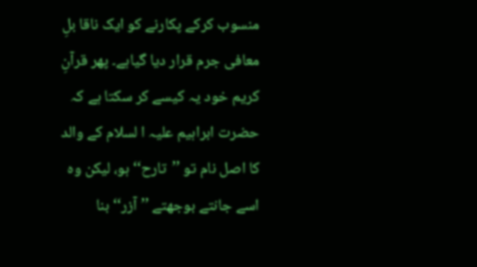منسوب کرکے پکارنے کو ایک ناقا بلِ معافی جرم قرار دیا گیاہے۔ پھر قرآنِ کریم خود یہ کیسے کر سکتا ہے کہ حضرت ابراہیم علیہ ا لسلام کے والد کا اصل نام تو ’’تارح‘‘ ہو، لیکن وہ اسے جانتے بوجھتے ’’آزر‘‘ بنا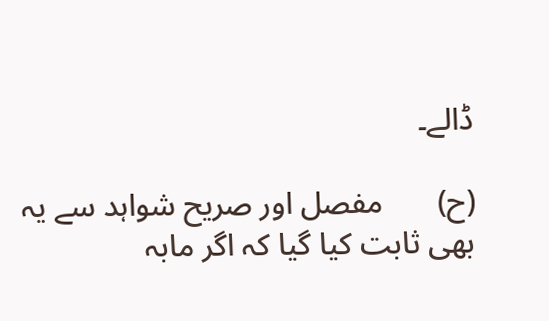ڈالے۔

(ح)       مفصل اور صریح شواہد سے یہ بھی ثابت کیا گیا کہ اگر مابہ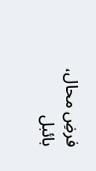فرضِ محال، بائبل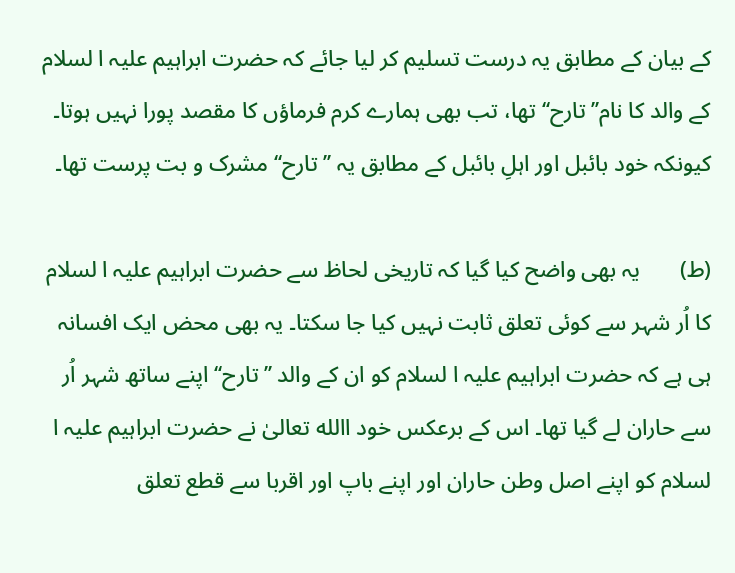کے بیان کے مطابق یہ درست تسلیم کر لیا جائے کہ حضرت ابراہیم علیہ ا لسلام کے والد کا نام’’تارح‘‘ تھا، تب بھی ہمارے کرم فرماؤں کا مقصد پورا نہیں ہوتا۔ کیونکہ خود بائبل اور اہلِ بائبل کے مطابق یہ ’’تارح‘‘ مشرک و بت پرست تھا۔

(ط)       یہ بھی واضح کیا گیا کہ تاریخی لحاظ سے حضرت ابراہیم علیہ ا لسلام کا اُر شہر سے کوئی تعلق ثابت نہیں کیا جا سکتا۔ یہ بھی محض ایک افسانہ ہی ہے کہ حضرت ابراہیم علیہ ا لسلام کو ان کے والد ’’تارح‘‘ اپنے ساتھ شہر اُر سے حاران لے گیا تھا۔ اس کے برعکس خود االله تعالیٰ نے حضرت ابراہیم علیہ ا لسلام کو اپنے اصل وطن حاران اور اپنے باپ اور اقربا سے قطع تعلق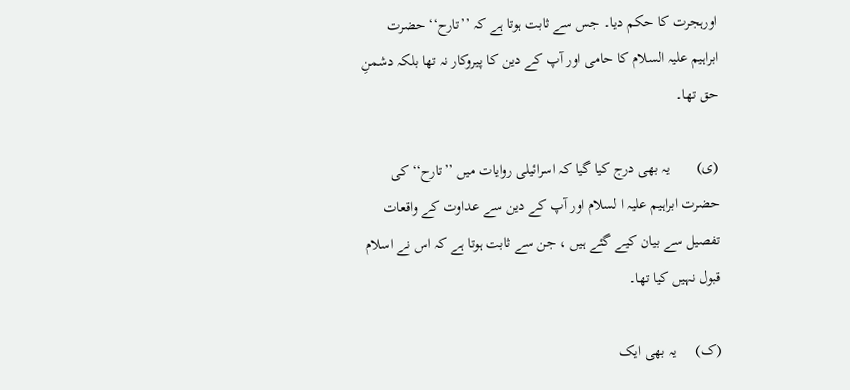اورہجرت کا حکم دیا۔ جس سے ثابت ہوتا ہے کہ ’’تارح‘‘ حضرت ابراہیم علیہ السلام کا حامی اور آپ کے دین کا پیروکار نہ تھا بلکہ دشمنِ حق تھا۔

(ی)       یہ بھی درج کیا گیا کہ اسرائیلی روایات میں ’’تارح‘‘ کی حضرت ابراہیم علیہ ا لسلام اور آپ کے دین سے عداوت کے واقعات تفصیل سے بیان کیے گئے ہیں ، جن سے ثابت ہوتا ہے کہ اس نے اسلام قبول نہیں کیا تھا۔

(ک)     یہ بھی ایک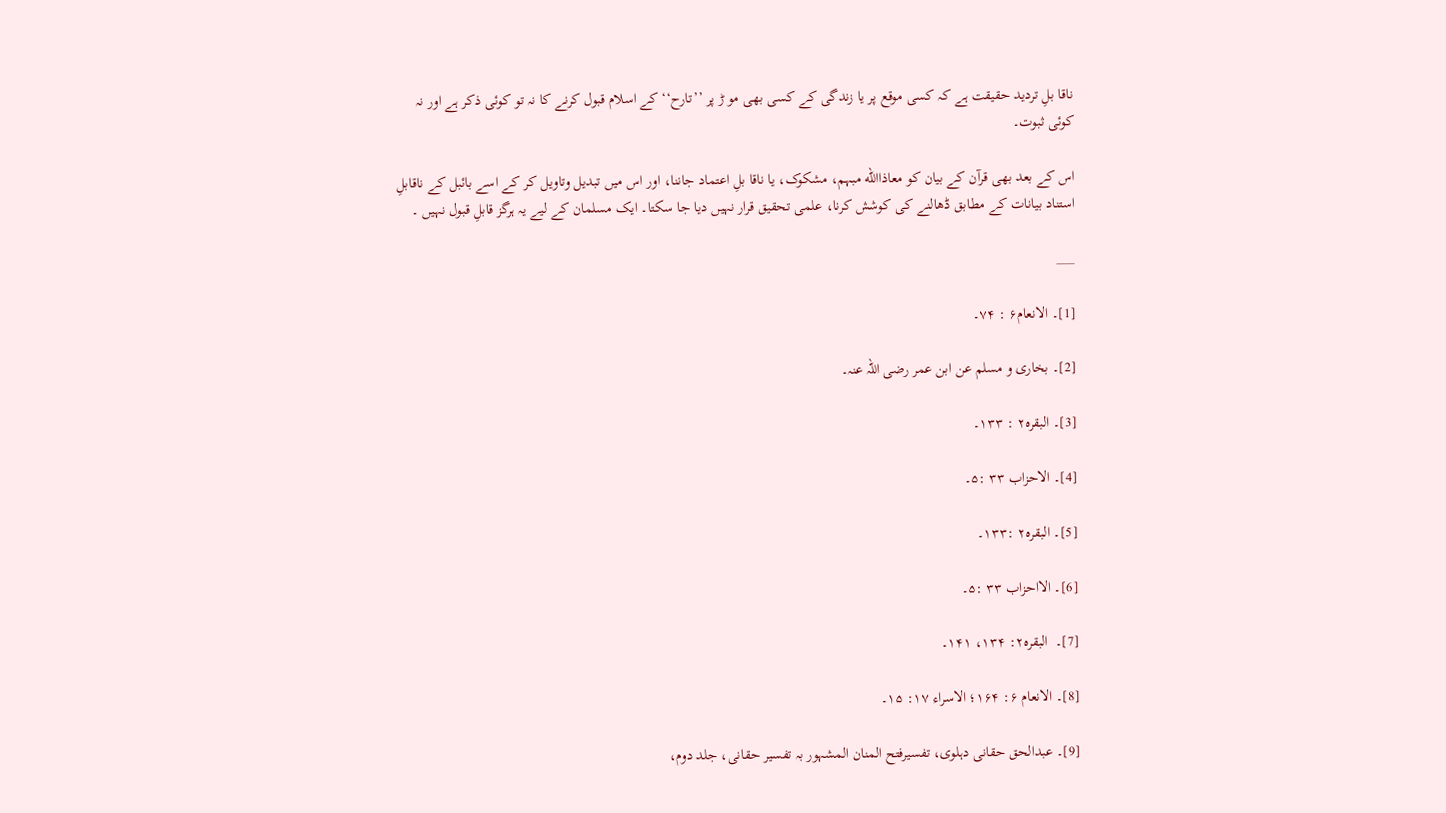ناقا بلِ تردید حقیقت ہے کہ کسی موقع پر یا زندگی کے کسی بھی مو ڑ پر ’’تارح‘‘ کے اسلام قبول کرنے کا نہ تو کوئی ذکر ہے اور نہ کوئی ثبوت۔

اس کے بعد بھی قرآن کے بیان کو معاذاالله مبہم، مشکوک، یا ناقا بلِ اعتماد جاننا، اور اس میں تبدیل وتاویل کر کے اسے بائبل کے ناقابلِ استناد بیانات کے مطابق ڈھالنے کی کوشش کرنا، علمی تحقیق قرار نہیں دیا جا سکتا۔ ایک مسلمان کے لیے یہ ہرگز قابلِ قبول نہیں ۔

___

[1]۔ الانعام۶ : ۷۴۔

[2]۔ بخاری و مسلم عن ابن عمر رضی اللہ عنہ۔

[3]۔ البقرہ۲ : ۱۳۳۔

[4]۔ الاحزاب ۳۳ :۵۔

[5]۔ البقرہ۲ :۱۳۳۔

[6]۔ الااحزاب ۳۳ :۵۔

[7]۔  البقرہ۲: ۱۳۴، ۱۴۱۔

[8]۔ الانعام ۶: ۱۶۴؛ الاسراء ۱۷: ۱۵۔

[9]۔ عبدالحق حقانی دہلوی، تفسیرفتح المنان المشہور بہ تفسیر حقانی، جلد دوم،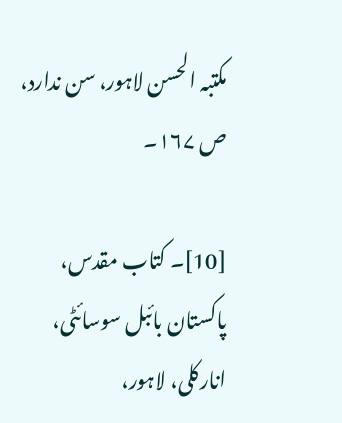مکتبہ الحسن لاہور، سن ندارد، ص ۱۶۷۔

[10]۔ کتاب مقدس، پاکستان بائبل سوسائٹی، انارکلی، لاہور،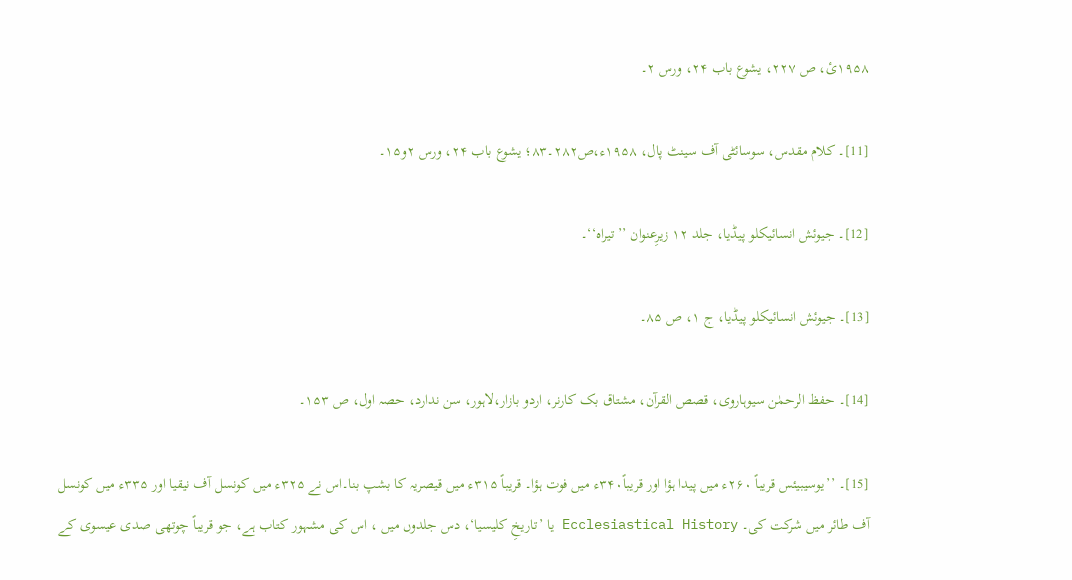۱۹۵۸ئ، ص ۲۲۷، یشوع باب ۲۴، ورس ۲۔

[11]۔ کلام مقدس، سوسائٹی آف سینٹ پال، ۱۹۵۸ء،ص۲۸۲۔۸۳؛ یشوع باب ۲۴، ورس ۲و۱۵۔

[12]۔ جیوئش انسائیکلو پیڈیا، جلد ۱۲ زیرِعنوان ’’ تیراہ‘‘۔

[13]۔ جیوئش انسائیکلو پیڈیا، ج ۱، ص ۸۵۔

[14]۔ حفظ الرحمٰن سیوہاروی، قصص القرآن، مشتاق بک کارنر، اردو بازار،لاہور، سن ندارد، حصہ اول، ص ۱۵۳۔

[15]۔ ’’یوسیبیئس قریباً ۲۶۰ء میں پیدا ہؤا اور قریباً۳۴۰ء میں فوت ہؤا۔ قریباً ۳۱۵ء میں قیصریہ کا بشپ بنا۔اس نے ۳۲۵ء میں کونسل آف نیقیا اور ۳۳۵ء میں کونسل آف طائر میں شرکت کی۔ Ecclesiastical History یا ’تاریخِ کلیسیا‘، دس جلدوں میں ، اس کی مشہور کتاب ہے، جو قریباً چوتھی صدی عیسوی کے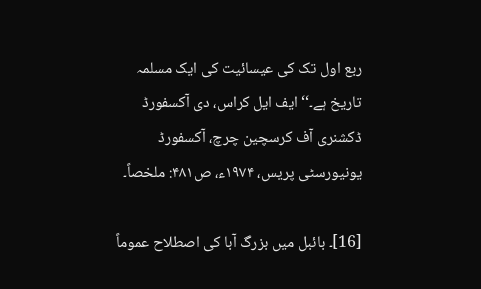ربع اول تک کی عیسائیت کی ایک مسلمہ تاریخ ہے۔‘‘ ایف ایل کراس، دی آکسفورڈ ڈکشنری آف کرسچین چرچ، آکسفورڈ یونیورسٹی پریس، ۱۹۷۴ء، ص۴۸۱: ملخصاً۔

[16]۔ بائبل میں بزرگ آبا کی اصطلاح عموماً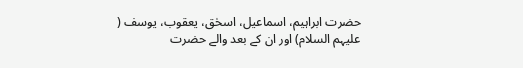حضرت ابراہیم، اسماعیل، اسحٰق، یعقوب، یوسف ( علیہم السلام) اور ان کے بعد والے حضرت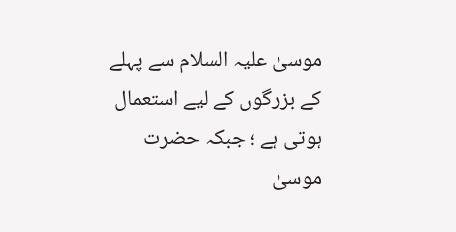موسیٰ علیہ السلام سے پہلے کے بزرگوں کے لیے استعمال ہوتی ہے ؛ جبکہ حضرت موسیٰ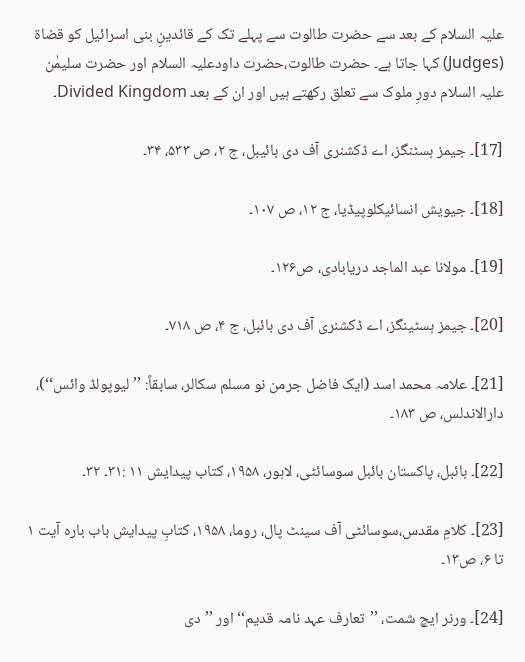علیہ السلام کے بعد سے حضرت طالوت سے پہلے تک کے قائدینِ بنی اسرائیل کو قضاۃ (Judges) کہا جاتا ہے۔ حضرت طالوت،حضرت داودعلیہ السلام اور حضرت سلیمٰن علیہ السلام دورِ ملوک سے تعلق رکھتے ہیں اور ان کے بعد Divided Kingdom۔

[17]۔ جیمز ہسٹنگز، اے ڈکشنری آف دی بائیبل، ج ۲، ص ۵۳۳، ۳۴۔

[18]۔ جیویش انسائیکلوپیڈیا، ج ۱۲، ص ۱۰۷۔

[19]۔ مولانا عبد الماجد دریابادی، ص۱۲۶۔

[20]۔ جیمز ہسٹینگز‌، اے ڈکشنری آف دی بائبل، ج ۴، ص ۷۱۸۔

[21]۔ علامہ محمد اسد (ایک فاضل جرمن نو مسلم سکالر، سابقاً: ’’لیوپولڈ وائس‘‘)، دارالاندلس، ص ۱۸۳۔

[22]۔ بائبل، پاکستان بائبل سوسائٹی، لاہور، ۱۹۵۸، کتاب پیدایش ۱۱ :۳۱۔ ۳۲۔

[23]۔ کلامِ مقدس،سوسائٹی آف سینٹ پال، روما، ۱۹۵۸، کتابِ پیدایش باب بارہ آیت ۱ تا ۶، ص۱۳۔

[24]۔ ورنر ایچ شمت، ’’تعارف عہد نامہ قدیم‘‘ اور ’’دی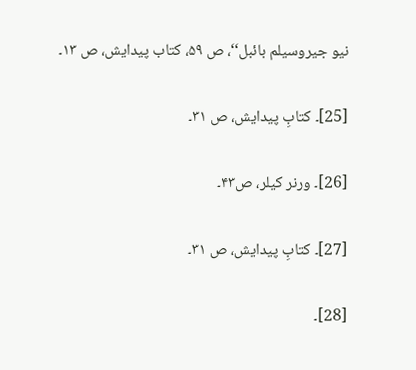نیو جیروسیلم بائبل‘‘، ص ۵۹، کتاب پیدایش، ص ۱۳۔

[25]۔ کتابِ پیدایش، ص ۳۱۔

[26]۔ ورنر کیلر، ص۴۳۔

[27]۔ کتابِ پیدایش، ص ۳۱۔

[28]۔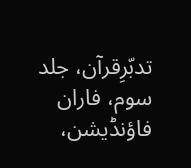تدبّرِقرآن، جلد سوم، فاران فاؤنڈیشن،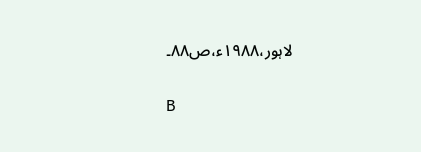لاہور،۱۹۸۸ء،ص۸۸۔

B